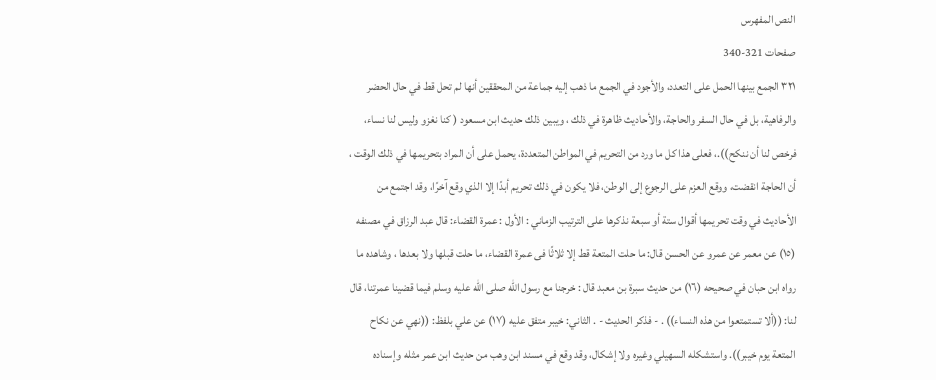النص المفهرس
صفحات 321-340
٣٢١ الجمع بينها الحمل على التعدد، والأجود في الجمع ما ذهب إليه جماعة من المحققين أنها لم تحل قط في حال الحضر والرفاهية، بل في حال السفر والحاجة، والأحاديث ظاهرة في ذلك ، ویبین ذلك حديث ابن مسعود ( کنا نغزو ولیس لنا نساء، فرخص لنا أن ننكح)).، فعلى هذا كل ما ورد من التحريم في المواطن المتعددة، يحمل على أن المراد بتحريمها في ذلك الوقت ، أن الحاجة انقضت، ووقع العزم على الرجوع إلى الوطن، فلا يكون في ذلك تحريم أبدًا إلا الذي وقع آخرًا، وقد اجتمع من الأحاديث في وقت تحريمها أقوال ستة أو سبعة نذكرها على الترتيب الزماني : الأول : عمرة القضاء: قال عبد الرزاق في مصنفه (١٥) عن معمر عن عمرو عن الحسن قال: ما حلت المتعة قط إلا ثلاثًا فى عمرة القضاء، ما حلت قبلها ولا بعدها ، وشاهده ما رواه ابن حبان في صحيحه (١٦) من حديث سبرة بن معبد قال : خرجنا مع رسول الله صلى الله عليه وسلم فيما قضينا عمرتنا، قال لنا: ((ألا تستمتعوا من هذه النساء)) . - فذكر الحديث - . الثاني: خيبر متفق عليه (١٧) عن علي بلفظ: ((نهي عن نكاح المتعة يوم خيبر)). واستشكله السهيلي وغيره ولا إشكال، وقد وقع في مسند ابن وهب من حديث ابن عمر مثله وإسناده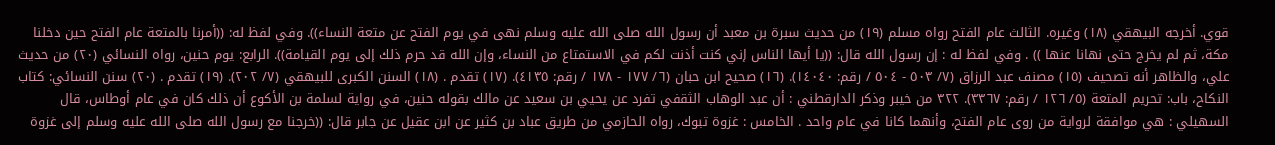قوي. أخرجه البيهقي (١٨) وغيره. الثالث عام الفتح رواه مسلم (١٩) من حديث سبرة بن معبد أن رسول الله صلى الله عليه وسلم نهى في يوم الفتح عن متعة النساء)). وفي لفظ له: ((أمرنا بالمتعة عام الفتح حين دخلنا مكة، ثم لم يخرج حتى نهانا عنها )) . وفي لفظ له : إن رسول الله قال: ((يا أيها الناس إني كنت أذنت لكم في الاستمتاع من النساء، وإن الله قد حرم ذلك إلى يوم القيامة)). الرابع: يوم حنين، رواه النسائي (٢٠) من حديث علي، والظاهر أنه تصحيف (١٥) مصنف عبد الرزاق (٧/ ٥٠٣ - ٥٠٤ / رقم: ١٤٠٤٠). (١٦) صحيح ابن حبان (٦/ ١٧٧ - ١٧٨ / رقم: ٤١٣٥). (١٧) تقدم . (١٨) السنن الكبرى للبيهقي (٧/ ٢٠٢). (١٩) تقدم . (٢٠) سنن النسائي: كتاب النكاح، باب: تحريم المتعة (٥/ ١٢٦ / رقم: ٣٣٦٧). ٣٢٢ من خيبر وذكر الدارقطني : أن عبد الوهاب الثقفي تفرد عن يحيي بن سعيد عن مالك بقوله حنين، في رواية لسلمة بن الأكوع أن ذلك كان في عام أوطاس، قال السهيلي : هي موافقة لرواية من روى عام الفتح، وأنهما كانا في عام واحد . الخامس : غزوة تبوك، رواه الحازمي من طريق عباد بن كثير عن ابن عقيل عن جابر قال: ((خرجنا مع رسول الله صلى الله عليه وسلم إلى غزوة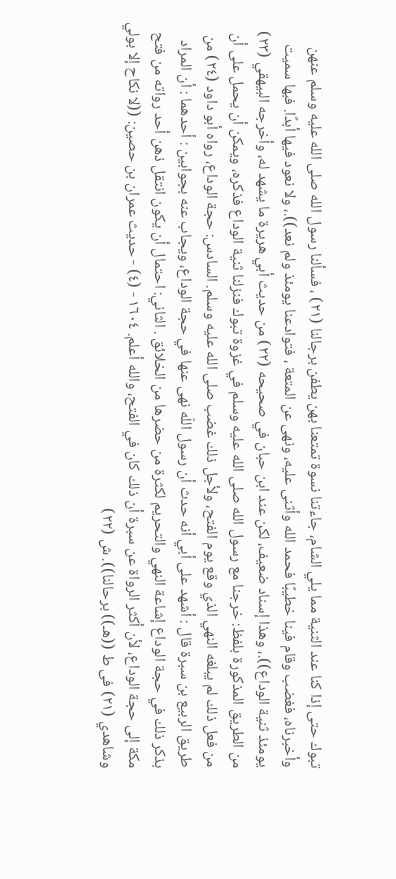تبوك حتى إذا كنا عند الثنية مما يلي الشام، جاءتنا نسوة تمتعنا بهن يطفن برجالنا (٢١) ، فسألنا رسول الله صلى الله عليه وسلم عنهن وأخبرناه، فغضب وقام فينا خطيبًا فحمد الله وأثنى عليه، ونهى عن المتعة ، فتوادعنا يومئذ ولم نعد)).، ولا نعود فيها أبدًا. فبها سميت يومئذ ثنية الوداع)).، وهذا إسناد ضعيف، لكن عند ابن حبان في صحيحه (٢٢) من حديث أبي هريرة ما يشهد له، وأخرجه البيهقي (٢٣) من الطريق المذكورة بلفظ: خرجنا مع رسول الله صلى الله عليه وسلم في غزوة تبوك فنزلنا ثنية الوداع فذكره، ويمكن أن يحمل على أن من فعل ذلك لم يبلغه النهي الذي وقع يوم الفتح، ولأجل ذلك غضب صلى الله عليه وسلم. السادس: حجة الوداع، رواه أبو داود (٢٤) من طريق الربيع بن سبرة قال : أشهد على أبي أنه حدث أن رسول اللّه نهى عنها في حجة الوداع، ويجاب عنه بجوابين : أحدهما : أن المراد بذكر ذلك في حجة الوداع إشاعة النهي والتحريم لكثرة من حضرها من الخلائق . الثاني: احتمال أن يكون انتقل ذهن أحد رواته من فتح مكة إلى حجة الوداع، لأن أكثر الرواة عن سبرة أن ذلك كان في الفتح، والله أعلم. ١٦٠٤ - (٤) - حديث عمران بن حصين: ((لا نكاح إلا بولي وشاهدي (٢١) فى ط ((هـ)) برحالنا)). ش (٢٢)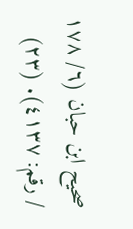صحيح ابن حبان (٦/ ١٧٨ / رقم: ٤١٣٧). (٢٣)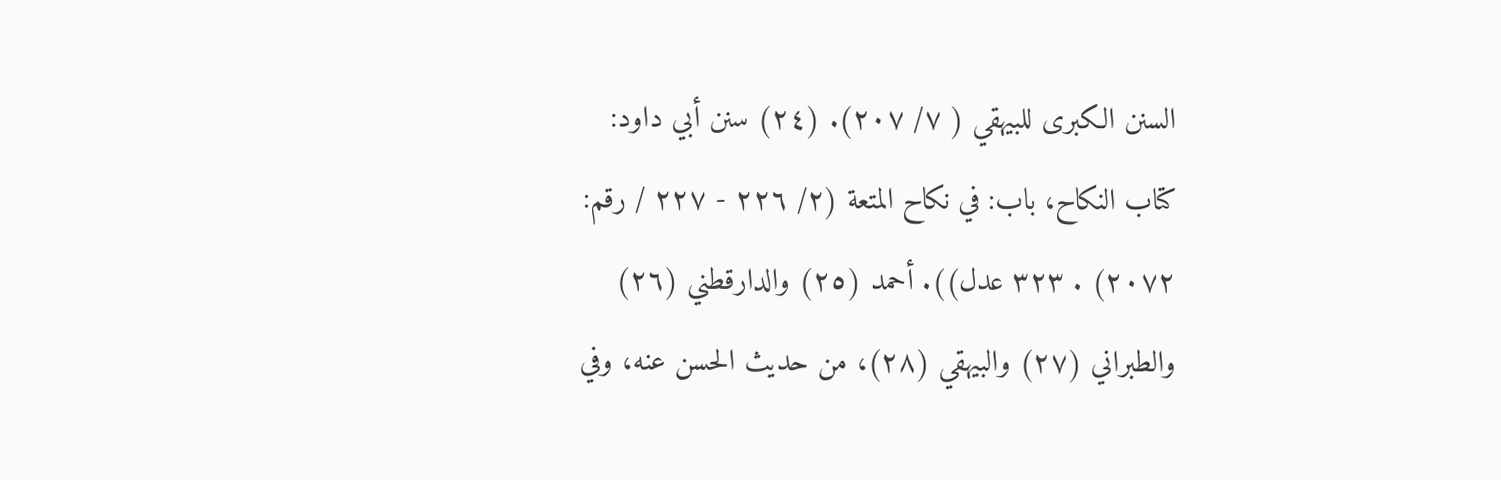السنن الكبرى للبيهقي ( ٧/ ٢٠٧). (٢٤) سنن أبي داود: كتاب النكاح، باب: في نكاح المتعة (٢/ ٢٢٦ - ٢٢٧ / رقم: ٢٠٧٢) . ٣٢٣ عدل)). أحمد (٢٥) والدارقطني (٢٦) والطبراني (٢٧) والبيهقي (٢٨)، من حديث الحسن عنه، وفي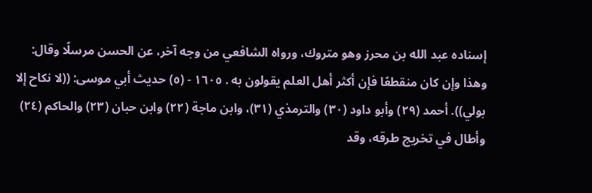إسناده عبد الله بن محرز وهو متروك، ورواه الشافعي من وجه آخر، عن الحسن مرسلًا وقال: وهذا وإن كان منقطعًا فإن أكثر أهل العلم يقولون به . ١٦٠٥ - (٥) حديث أبي موسى: ((لا نكاح إلا بولي)). أحمد (٢٩) وأبو داود (٣٠) والترمذي (٣١)، وابن ماجة (٢٢) وابن حبان (٢٣) والحاكم (٢٤) وأطال في تخريج طرقه، وقد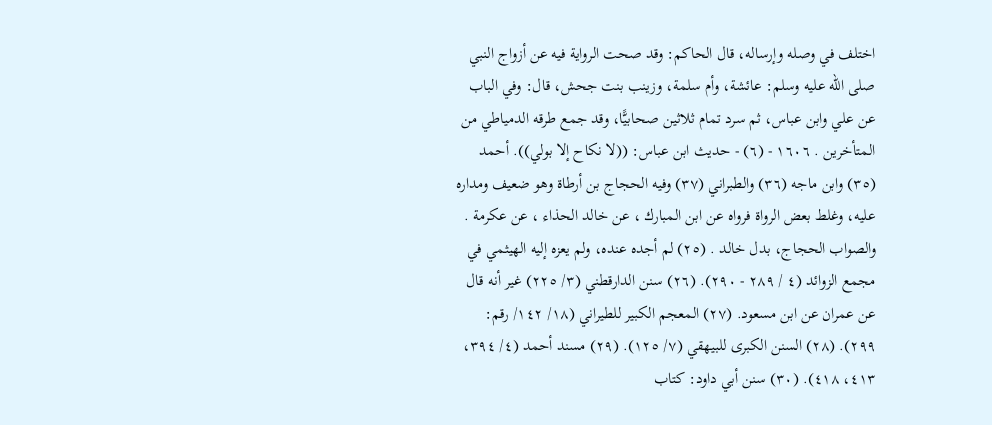اختلف في وصله وإرساله، قال الحاكم: وقد صحت الرواية فيه عن أزواج النبي صلى الله عليه وسلم: عائشة، وأم سلمة، وزينب بنت جحش، قال: وفي الباب عن علي وابن عباس، ثم سرد تمام ثلاثين صحابيًّا، وقد جمع طرقه الدمياطي من المتأخرين . ١٦٠٦ - (٦) - حديث ابن عباس: ((لا نكاح إلا بولي)). أحمد (٣٥) وابن ماجه (٣٦) والطبراني (٣٧) وفيه الحجاج بن أرطاة وهو ضعيف ومداره عليه، وغلط بعض الرواة فرواه عن ابن المبارك ، عن خالد الحذاء ، عن عكرمة . والصواب الحجاج، بدل خالد . (٢٥) لم أجده عنده، ولم يعزه إليه الهيثمي في مجمع الزوائد (٤ / ٢٨٩ - ٢٩٠). (٢٦) سنن الدارقطني (٣/ ٢٢٥) غير أنه قال عن عمران عن ابن مسعود. (٢٧) المعجم الكبير للطيراني (١٨/ ١٤٢/ رقم: ٢٩٩). (٢٨) السنن الكبرى للبيهقي (٧/ ١٢٥). (٢٩) مسند أحمد (٤/ ٣٩٤، ٤١٣، ٤١٨). (٣٠) سنن أبي داود: كتاب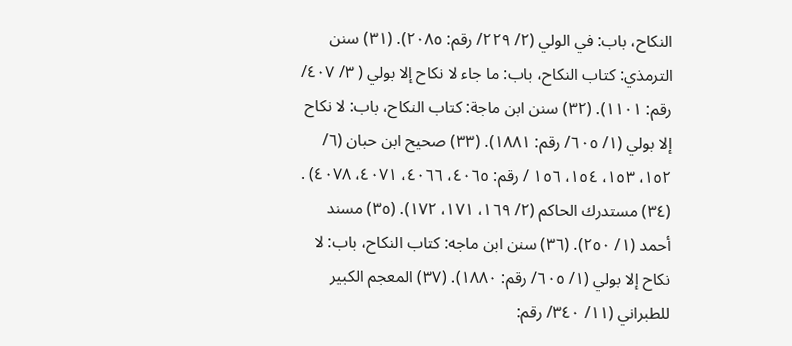النكاح، باب: في الولي (٢/ ٢٢٩/ رقم: ٢٠٨٥). (٣١) سنن الترمذي: كتاب النكاح، باب: ما جاء لا نكاح إلا بولي ( ٣/ ٤٠٧/ رقم: ١١٠١). (٣٢) سنن ابن ماجة: كتاب النكاح، باب: لا نكاح إلا بولي (١/ ٦٠٥/ رقم: ١٨٨١). (٣٣) صحيح ابن حبان (٦/ ١٥٢، ١٥٣، ١٥٤، ١٥٦ / رقم: ٤٠٦٥، ٤٠٦٦، ٤٠٧١، ٤٠٧٨) . (٣٤) مستدرك الحاكم (٢/ ١٦٩، ١٧١، ١٧٢). (٣٥) مسند أحمد (١/ ٢٥٠). (٣٦) سنن ابن ماجه: كتاب النكاح، باب: لا نكاح إلا بولي (١/ ٦٠٥/ رقم: ١٨٨٠). (٣٧) المعجم الكبير للطبراني (١١/ ٣٤٠/ رقم: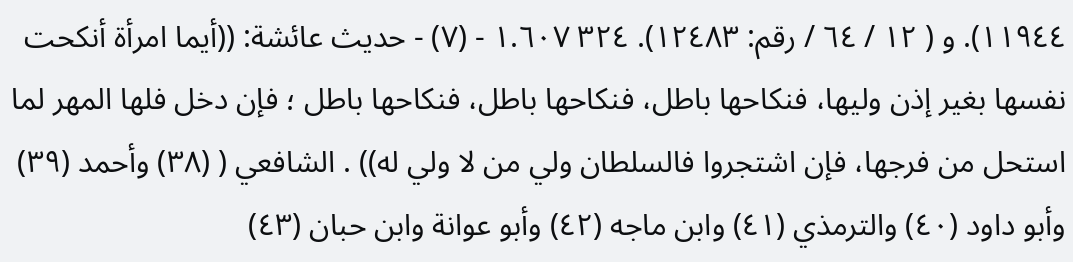١١٩٤٤). و ( ١٢ / ٦٤ / رقم: ١٢٤٨٣). ٣٢٤ ١.٦٠٧ - (٧) - حديث عائشة: ((أيما امرأة أنكحت نفسها بغير إذن وليها، فنكاحها باطل، فنكاحها باطل، فنكاحها باطل ؛ فإن دخل فلها المهر لما استحل من فرجها، فإن اشتجروا فالسلطان ولي من لا ولي له)) . الشافعي ( (٣٨) وأحمد (٣٩) وأبو داود (٤٠) والترمذي (٤١) وابن ماجه (٤٢) وأبو عوانة وابن حبان (٤٣)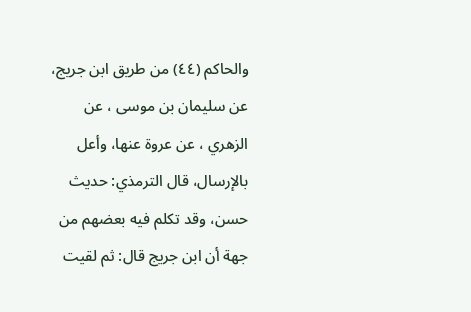والحاكم (٤٤) من طريق ابن جريج، عن سليمان بن موسى ، عن الزهري ، عن عروة عنها، وأعل بالإرسال، قال الترمذي: حديث حسن، وقد تكلم فيه بعضهم من جهة أن ابن جريج قال: ثم لقيت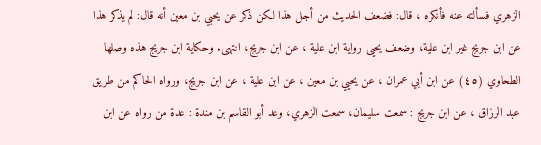الزهري فسألته عنه فأنكره ، قال: فضعف الحديث من أجل هذا لكن ذكر عن يحبي بن معين أنه قال: لم يذكر هذا عن ابن جريج غير ابن علية، وضعف يحيى رواية ابن علية ، عن ابن جريج، انتهى. وحكاية ابن جريج هذه وصلها الطحاوي (٤٥) عن ابن أبي عمران ، عن يحيي بن معين ، عن ابن علية ، عن ابن جريج، ورواه الحاكم من طريق عبد الرزاق ، عن ابن جريج : سمعت سليمان، سمعت الزهري، وعد أبو القاسم بن مندة : عدة من رواه عن ابن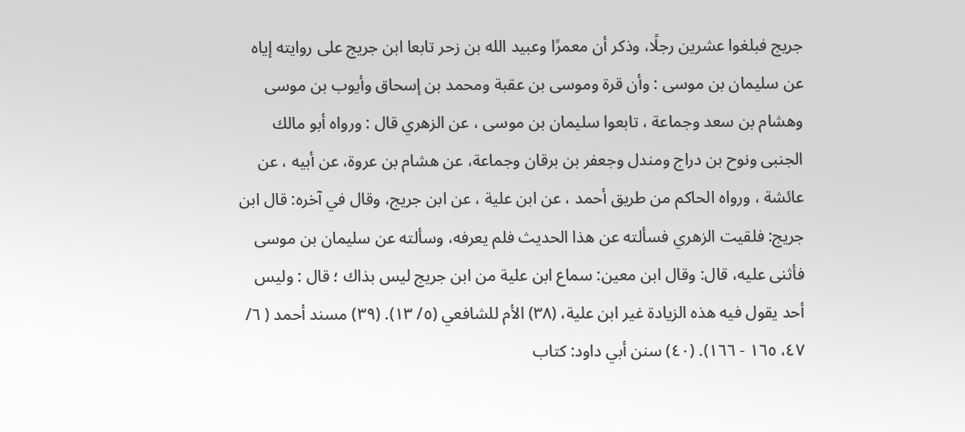جريج فبلغوا عشرين رجلًا، وذكر أن معمرًا وعبيد الله بن زحر تابعا ابن جريج على روايته إياه عن سليمان بن موسى : وأن قرة وموسى بن عقبة ومحمد بن إسحاق وأيوب بن موسی وهشام بن سعد وجماعة ، تابعوا سلیمان بن موسى ، عن الزهري قال : ورواه أبو مالك الجنبى ونوح بن دراج ومندل وجعفر بن برقان وجماعة، عن هشام بن عروة، عن أبيه ، عن عائشة ، ورواه الحاكم من طريق أحمد ، عن ابن علية ، عن ابن جريج، وقال في آخره: قال ابن جريج: فلقيت الزهري فسألته عن هذا الحديث فلم يعرفه، وسألته عن سليمان بن موسى فأثنى عليه، قال: وقال ابن معين: سماع ابن علية من ابن جريج ليس بذاك ؛ قال : وليس أحد يقول فيه هذه الزيادة غير ابن علية، (٣٨) الأم للشافعي (٥/ ١٣). (٣٩) مسند أحمد ( ٦/ ٤٧، ١٦٥ - ١٦٦). (٤٠) سنن أبي داود: كتاب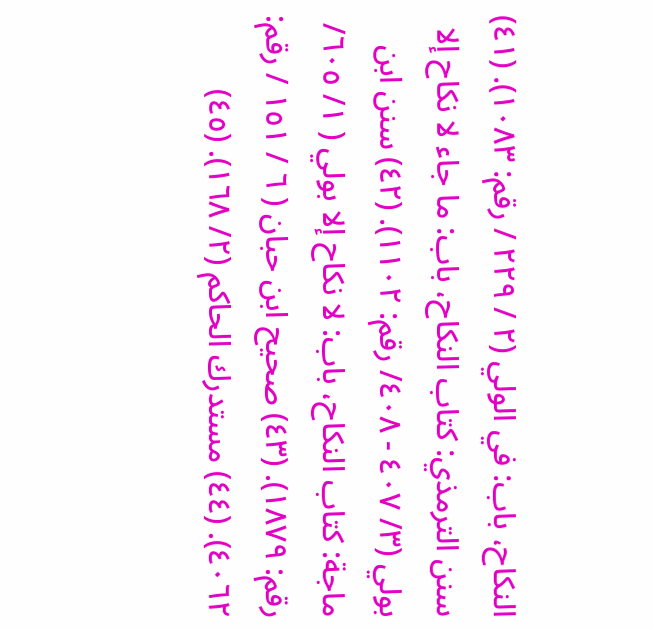النكاح، باب: في الولي (٢ / ٢٢٩ / رقم: ١٠٨٣). (٤١) سنن الترمذي: كتاب النكاح، باب: ما جاء لا نكاح إلا بولي (٣/ ٤٠٧ - ٤٠٨/ رقم: ١١٠٢). (٤٢) سنن ابن ماجة: كتاب النكاح، باب: لا نكاح إلا بولي ( ١/ ٦٠٥/ رقم: ١٨٧٩). (٤٣) صحيح ابن حبان ( ٦ / ١٥١ / رقم: ٤٠٦٢). (٤٤) مستدرك الحاكم (٢/ ١٦٨). (٤٥)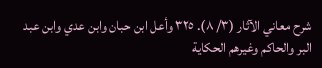شرح معاني الآثار (٣/ ٨). ٣٢٥ وأعل ابن حبان وابن عدي وابن عبد البر والحاكم وغيرهم الحكاية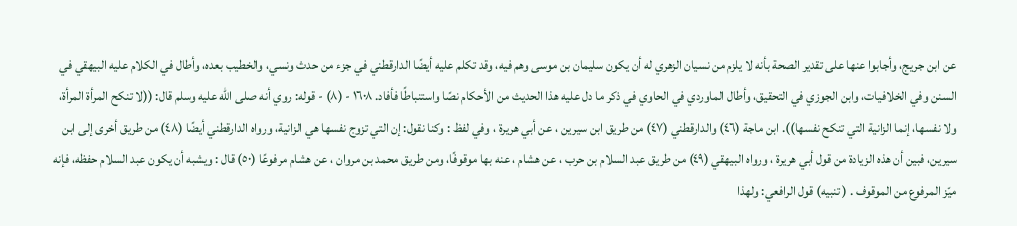عن ابن جريج، وأجابوا عنها على تقدير الصحة بأنه لا يلزم من نسيان الزهري له أن يكون سليمان بن موسى وهم فيه، وقد تكلم عليه أيضًا الدارقطني في جزء من حدث ونسي، والخطيب بعده، وأطال في الكلام عليه البيهقي في السنن وفي الخلافيات، وابن الجوزي في التحقيق، وأطال الماوردي في الحاوي في ذكر ما دل عليه هذا الحديث من الأحكام نصًا واستنباطًا فأفاد. ١٦٠٨ - (٨) - قوله: روي أنه صلى الله عليه وسلم قال: ((لا تنكح المرأة المرأة، ولا نفسها، إنما الزانية التي تنكح نفسها)). ابن ماجة (٤٦) والدارقطني (٤٧) من طريق ابن سيرين ، عن أبي هريرة ، وفي لفظ : وكنا نقول: إن التي تزوج نفسها هي الزانية، ورواه الدارقطني أيضًا (٤٨) من طريق أخرى إلى ابن سيرين، فبين أن هذه الزيادة من قول أبي هريرة ، ورواه البيهقي (٤٩) من طريق عبد السلام بن حرب ، عن هشام ، عنه بها موقوفًا، ومن طريق محمد بن مروان ، عن هشام مرفوعًا (٥٠) قال : ويشبه أن يكون عبد السلام حفظه، فإنه ميّز المرفوع من الموقوف . ( تنبيه) قول الرافعي: ولهذا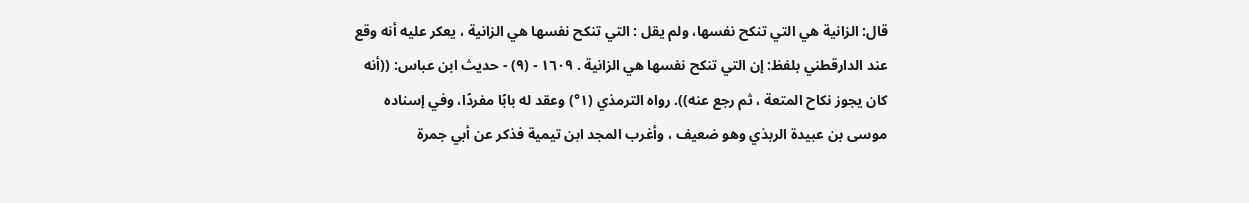قال: الزانية هي التي تنكح نفسها، ولم يقل : التي تنكح نفسها هي الزانية ، يعكر عليه أنه وقع عند الدارقطني بلفظ: إن التي تنكح نفسها هي الزانية . ١٦٠٩ - (٩) - حديث ابن عباس: ((أنه كان يجوز نكاح المتعة ، ثم رجع عنه)). رواه الترمذي (١°) وعقد له بابًا مفردًا، وفي إسناده موسى بن عبيدة الربذي وهو ضعيف ، وأغرب المجد ابن تيمية فذكر عن أبي جمرة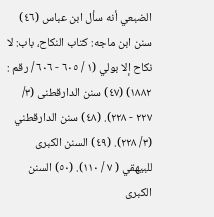الضبعي أنه سأل ابن عباس (٤٦) سنن ابن ماجه: كتاب النكاح، باب: لا نكاح إلا بولي (١ / ٦٠٥ - ٦٠٦ / رقم : ١٨٨٢) (٤٧) سنن الدارقطنى (٣/ ٢٢٧ - ٢٢٨). (٤٨) سنن الدارقطني (٣/ ٢٢٨). (٤٩) السنن الكبرى للبيهقي ( ٧ / ١١٠). (٥٠) السنن الكبرى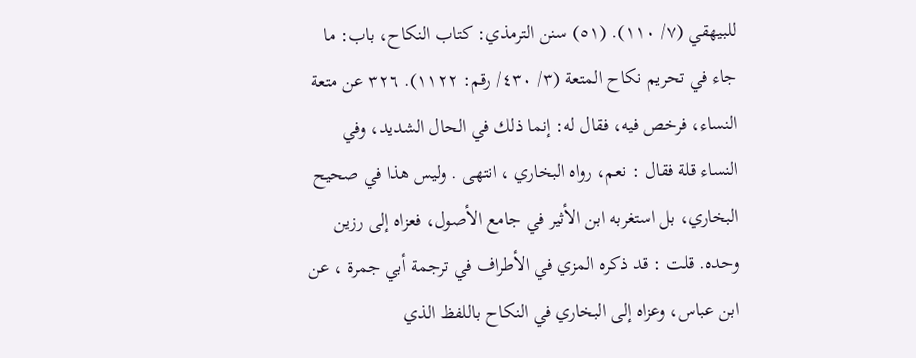للبيهقي (٧/ ١١٠). (٥١) سنن الترمذي: كتاب النكاح، باب: ما جاء في تحريم نكاح المتعة (٣/ ٤٣٠/ رقم: ١١٢٢). ٣٢٦ عن متعة النساء، فرخص فيه، فقال له: إنما ذلك في الحال الشديد، وفي النساء قلة فقال : نعم، رواه البخاري ، انتهى . وليس هذا في صحيح البخاري، بل استغربه ابن الأثير في جامع الأصول، فعزاه إلی رزين وحده. قلت : قد ذكره المزي في الأطراف في ترجمة أبي جمرة ، عن ابن عباس، وعزاه إلى البخاري في النكاح باللفظ الذي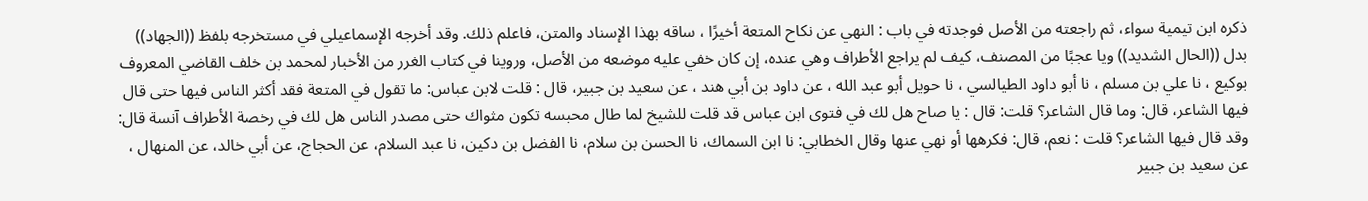ذكره ابن تيمية سواء، ثم راجعته من الأصل فوجدته في باب : النهي عن نكاح المتعة أخيرًا ، ساقه بهذا الإسناد والمتن، فاعلم ذلك. وقد أخرجه الإسماعيلي في مستخرجه بلفظ ((الجهاد)) بدل ((الحال الشديد)) ويا عجبًا من المصنف، كيف لم يراجع الأطراف وهي عنده، إن كان خفي عليه موضعه من الأصل، وروينا في كتاب الغرر من الأخبار لمحمد بن خلف القاضي المعروف بوكيع ، نا علي بن مسلم ، نا أبو داود الطيالسي ، نا حويل أبو عبد الله ، عن داود بن أبي هند ، عن سعيد بن جبير، قال : قلت لابن عباس: ما تقول في المتعة فقد أكثر الناس فيها حتى قال فيها الشاعر، قال: وما قال الشاعر؟ قلت: قال : يا صاح هل لك في فتوى ابن عباس قد قلت للشيخ لما طال محبسه تكون مثواك حتى مصدر الناس هل لك في رخصة الأطراف آنسة قال: وقد قال فيها الشاعر؟ قلت : نعم، قال: فكرهها أو نهي عنها وقال الخطابي: نا ابن السماك، نا الحسن بن سلام، نا الفضل بن دکین، نا عبد السلام، عن الحجاج، عن أبي خالد، عن المنهال ، عن سعيد بن جبير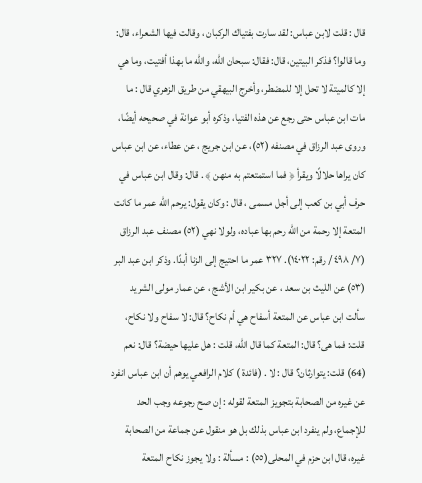قال : قلت لابن عباس: لقد سارت بفتياك الركبان ، وقالت فيها الشعراء، قال: وما قالوا؟ فذكر البيتين، قال: فقال: سبحان الله، والله ما بهذا أفتيت، وما هي إلا كالميتة لا تحل إلا للمضطر، وأخرج البيهقي من طريق الزهري قال : ما مات ابن عباس حتى رجع عن هذه الفتيا، وذكره أبو عوانة في صحيحه أيضًا، وروى عبد الرزاق في مصنفه (٥٢)، عن ابن جريج ، عن عطاء، عن ابن عباس كان يراها حلالًا ويقرأ ﴿ فما استمتعتم به منهن ﴾ . قال: وقال ابن عباس في حرف أبي بن كعب إلى أجل مسمى ، قال : وكان يقول: يرحم الله عمر ما كانت المتعة إلا رحمة من الله رحم بها عباده، ولولا نهي (٥٢) مصنف عبد الرزاق (٧/ ٤٩٨ / رقم: ١٤٠٢٢). ٣٢٧ عمر ما احتيج إلى الزنا أبدًا. وذكر ابن عبد البر (٥٣) عن الليث بن سعد ، عن بكير ابن الأشج ، عن عمار مولى الشريد سألت ابن عباس عن المتعة أسفاح هي أم نكاح؟ قال: لا سفاح ولا نكاح، قلت: فما هى؟ قال: المتعة كما قال الله، قلت : هل عليها حيضة؟ قال: نعم (64) قلت: يتوارثان؟ قال : لا . (فائدة ) كلام الرافعي يوهم أن ابن عباس انفرد عن غيره من الصحابة بتجويز المتعة لقوله : إن صح رجوعه وجب الحد للإجماع، ولم ينفرد ابن عباس بذلك بل هو منقول عن جماعة من الصحابة غيره، قال ابن حزم في المحلى(٥٥) : مسألة : ولا يجوز نكاح المتعة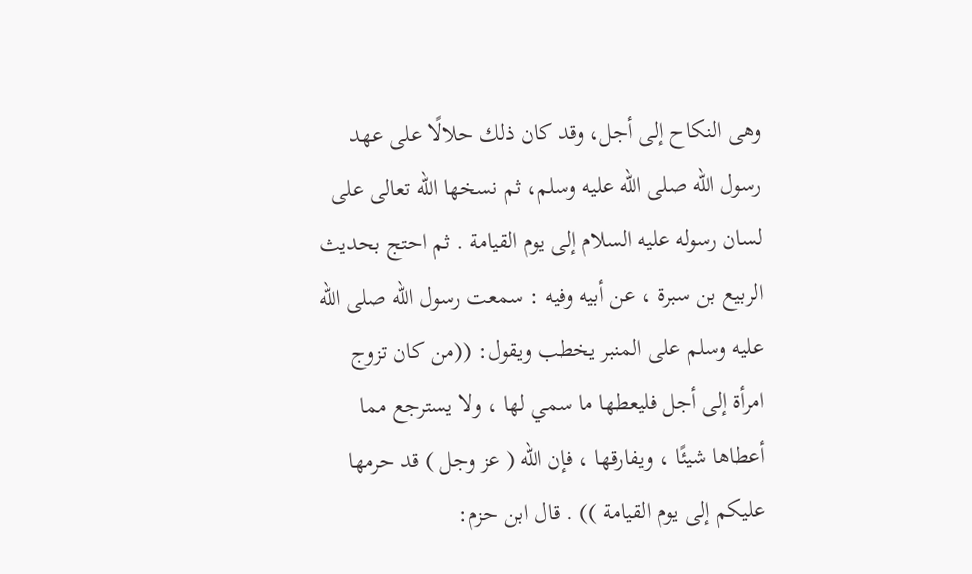وهى النكاح إلى أجل، وقد كان ذلك حلالًا على عهد رسول الله صلى الله عليه وسلم، ثم نسخها الله تعالى على لسان رسوله عليه السلام إلى يوم القيامة . ثم احتج بحديث الربيع بن سبرة ، عن أبيه وفيه : سمعت رسول الله صلى الله عليه وسلم على المنبر يخطب ويقول: ((من كان تزوج امرأة إلى أجل فليعطها ما سمي لها ، ولا يسترجع مما أعطاها شيئًا ، ویفارقها ، فإن الله ( عز وجل ) قد حرمها عليكم إلى يوم القيامة )) . قال ابن حزم: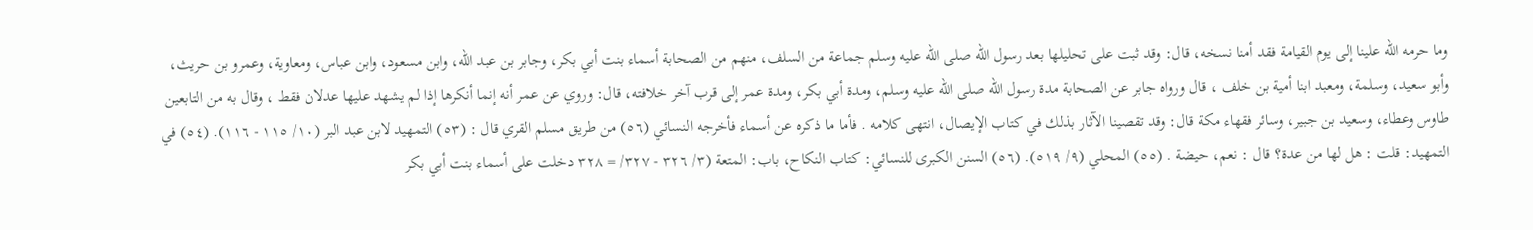وما حرمه الله علينا إلى يوم القيامة فقد أمنا نسخه، قال: وقد ثبت على تحليلها بعد رسول الله صلى الله عليه وسلم جماعة من السلف، منهم من الصحابة أسماء بنت أبي بكر، وجابر بن عبد اللّه، وابن مسعود، وابن عباس، ومعاوية، وعمرو بن حريث، وأبو سعيد، وسلمة، ومعبد ابنا أمية بن خلف ، قال ورواه جابر عن الصحابة مدة رسول الله صلى الله عليه وسلم، ومدة أبي بكر، ومدة عمر إلى قرب آخر خلافته، قال: وروي عن عمر أنه إنما أنكرها إذا لم يشهد عليها عدلان فقط ، وقال به من التابعين طاوس وعطاء، وسعيد بن جبير، وسائر فقهاء مكة قال: وقد تقصينا الآثار بذلك في كتاب الإيصال، انتهى كلامه . فأما ما ذكره عن أسماء فأخرجه النسائي (٥٦) من طريق مسلم القري قال : (٥٣) التمهيد لابن عبد البر (١٠/ ١١٥ - ١١٦). (٥٤) في التمهيد: قلت : هل لها من عدة؟ قال : نعم، حيضة . (٥٥) المحلي (٩/ ٥١٩). (٥٦) السنن الكبرى للنسائي: كتاب النكاح، باب: المتعة (٣/ ٣٢٦ - ٣٢٧/ = ٣٢٨ دخلت على أسماء بنت أبي بكر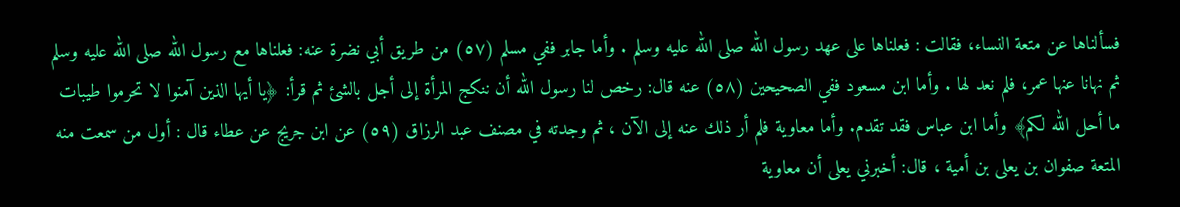فسألناها عن متعة النساء، فقالت : فعلناها على عهد رسول الله صلى الله عليه وسلم . وأما جابر ففي مسلم (٥٧) من طريق أبي نضرة عنه: فعلناها مع رسول الله صلى الله عليه وسلم ثم نهانا عنها عمر، فلم نعد لها . وأما ابن مسعود ففي الصحيحين (٥٨) عنه قال: رخص لنا رسول الله أن ننكج المرأة إلى أجل بالشئ ثم قرأ: ﴿يا أيها الذين آمنوا لا تحرموا طيبات ما أحل الله لكم﴾ وأما ابن عباس فقد تقدم. وأما معاوية فلم أر ذلك عنه إلى الآن ، ثم وجدته في مصنف عبد الرزاق (٥٩) عن ابن جريج عن عطاء قال : أول من سمعت منه المتعة صفوان بن يعلى بن أمية ، قال: أخبرني يعلى أن معاوية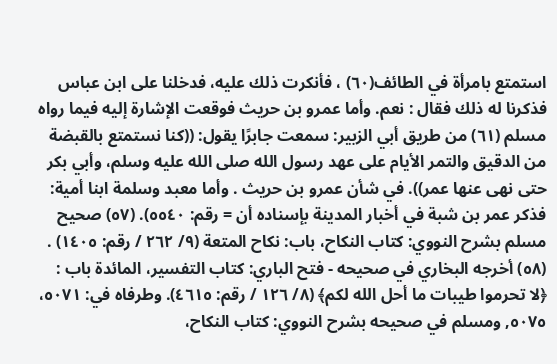استمتع بامرأة في الطائف(٦٠) ، فأنكرت ذلك عليه، فدخلنا على ابن عباس فذكرنا له ذلك فقال : نعم. وأما عمرو بن حريث فوقعت الإشارة إليه فيما رواه مسلم (٦١) من طريق أبي الزبير: سمعت جابرًا يقول: ((كنا نستمتع بالقبضة من الدقيق والتمر الأيام على عهد رسول الله صلى الله عليه وسلم، وأبي بكر حتى نهى عنها عمر)). في شأن عمرو بن حريث . وأما معبد وسلمة ابنا أمية: فذكر عمر بن شبة في أخبار المدينة بإسناده أن = رقم: ٥٥٤٠). (٥٧) صحيح مسلم بشرح النووي: كتاب النكاح، باب: نكاح المتعة (٩/ ٢٦٢ / رقم: ١٤٠٥) . (٥٨) أخرجه البخاري في صحيحه - فتح الباري: كتاب التفسير، المائدة باب : ﴿لا تحرموا طيبات ما أحل الله لكم﴾ (٨/ ١٢٦ / رقم: ٤٦١٥). وطرفاه في: ٥٠٧١، ٥٠٧٥, ومسلم في صحيحه بشرح النووي: كتاب النكاح،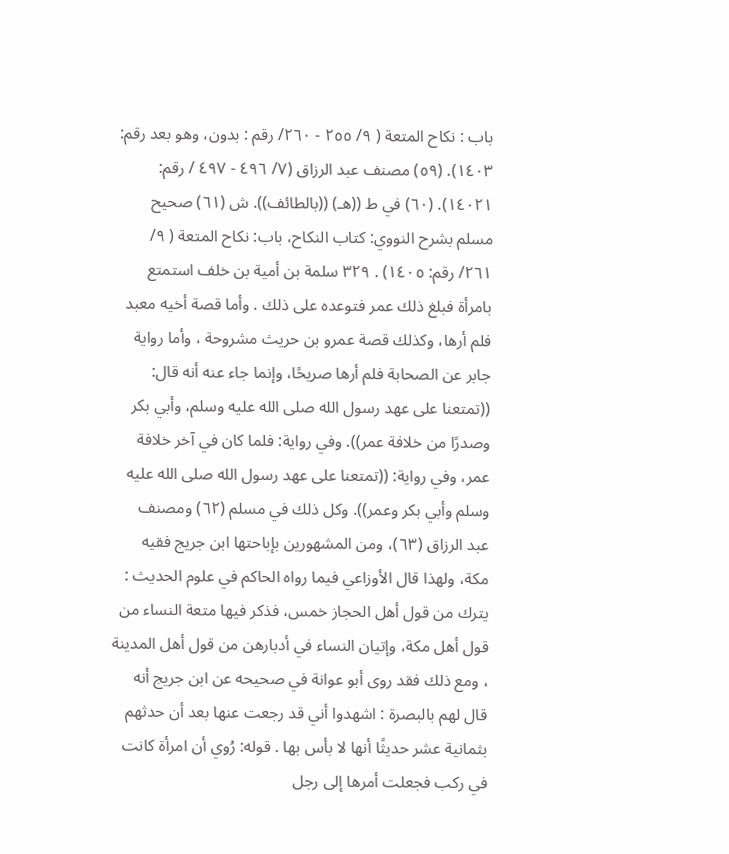باب : نكاح المتعة ( ٩/ ٢٥٥ - ٢٦٠/ رقم : بدون، وهو بعد رقم: ١٤٠٣). (٥٩) مصنف عبد الرزاق (٧/ ٤٩٦ - ٤٩٧ / رقم: ١٤٠٢١). (٦٠) في ط ((هـ) ((بالطائف)). ش (٦١) صحيح مسلم بشرح النووي: كتاب النكاح، باب: نكاح المتعة ( ٩/ ٢٦١/ رقم: ١٤٠٥) . ٣٢٩ سلمة بن أمية بن خلف استمتع بامرأة فبلغ ذلك عمر فتوعده على ذلك . وأما قصة أخيه معبد فلم أرها، وكذلك قصة عمرو بن حريث مشروحة ، وأما رواية جابر عن الصحابة فلم أرها صريحًا، وإنما جاء عنه أنه قال: ((تمتعنا على عهد رسول الله صلى الله عليه وسلم، وأبي بكر وصدرًا من خلافة عمر)). وفي رواية: فلما كان في آخر خلافة عمر، وفي رواية: ((تمتعنا على عهد رسول الله صلى الله عليه وسلم وأبي بكر وعمر)). وكل ذلك في مسلم (٦٢) ومصنف عبد الرزاق (٦٣)، ومن المشهورين بإباحتها ابن جريج فقيه مكة، ولهذا قال الأوزاعي فيما رواه الحاكم في علوم الحديث : يترك من قول أهل الحجاز خمس، فذكر فيها متعة النساء من قول أهل مكة، وإتيان النساء في أدبارهن من قول أهل المدينة ، ومع ذلك فقد روى أبو عوانة في صحيحه عن ابن جريج أنه قال لهم بالبصرة : اشهدوا أني قد رجعت عنها بعد أن حدثهم بثمانية عشر حديثًا أنها لا بأس بها . قوله: رُوي أن امرأة كانت في ركب فجعلت أمرها إلى رجل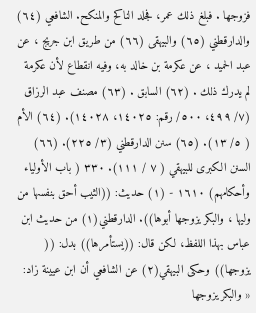فزوجها . فبلغ ذلك عمر، فجلد الناكح والمنكح. الشافعي (٦٤) والدارقطني (٦٥) والبيهقى (٦٦) من طريق ابن جريج ، عن عبد الحميد ، عن عكرمة بن خالد به، وفيه انقطاع لأن عكرمة لم يدرك ذلك . (٦٢) السابق . (٦٣) مصنف عبد الرزاق (٧/ ٤٩٩، ٥٠٠/ رقم: ١٤٠٢٥، ١٤٠٢٨). (٦٤) الأم ( ٥/ ١٣). (٦٥) سنن الدارقطني (٣/ ٢٢٥). (٦٦) السنن الكبرى للبيهقي ( ٧ / ١١١). ٣٣٠ ( باب الأولياء وأحكامهم) ١٦١٠ - (١) حديث: ((الثيب أحق بنفسها من وليها ، والبکر یزوجها أبوها)). الدارقطني(١) من حديث ابن عباس بهذا اللفظ، لكن قال: ((يستأمرها)) بدل: (( يزوجها)) وحكى البيهقي(٢) عن الشافعي أن ابن عيينة زاد: « والبکر یزوجها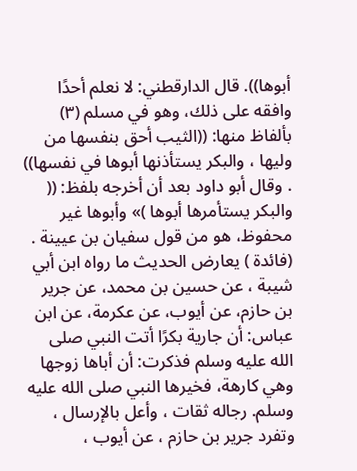أبوها)). قال الدارقطني: لا نعلم أحدًا وافقه على ذلك، وهو في مسلم (٣) بألفاظ منها: ((الثيب أحق بنفسها من وليها ، والبكر يستأذنها أبوها في نفسها)) . وقال أبو داود بعد أن أخرجه بلفظ: (( والبكر يستأمرها أبوها )» وأبوها غير محفوظ، هو من قول سفيان بن عيينة . (فائدة ) يعارض الحديث ما رواه ابن أبي شيبة ، عن حسين بن محمد، عن جرير بن حازم، عن أيوب، عن عكرمة، عن ابن عباس: أن جارية بكرًا أتت النبي صلى الله عليه وسلم فذكرت: أن أباها زوجها وهي كارهة، فخيرها النبي صلى الله عليه وسلم. رجاله ثقات ، وأعل بالإرسال ، وتفرد جرير بن حازم ، عن أيوب ،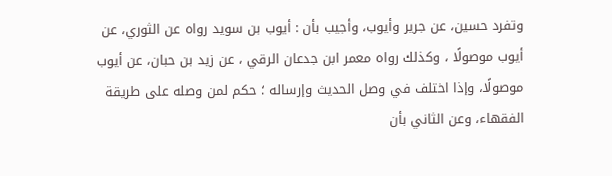وتفرد حسين، عن جرير وأيوب، وأجيب بأن : أيوب بن سويد رواه عن الثوري، عن أيوب موصولًا ، وكذلك رواه معمر ابن جدعان الرقي ، عن زيد بن حبان، عن أيوب موصولًا، وإذا اختلف في وصل الحديث وإرساله ؛ حكم لمن وصله على طريقة الفقهاء، وعن الثاني بأن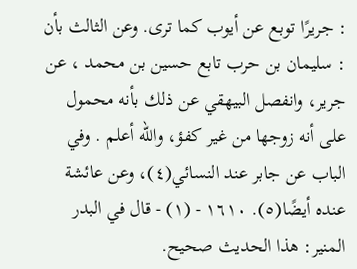: جريرًا توبع عن أيوب كما ترى. وعن الثالث بأن : سليمان بن حرب تابع حسين بن محمد ، عن جرير، وانفصل البيهقي عن ذلك بأنه محمول على أنه زوجها من غير كفؤ، والله أعلم . وفي الباب عن جابر عند النسائي(٤)، وعن عائشة عنده أيضًا(٥). ١٦١٠ - (١) - قال في البدر المنير: هذا الحديث صحيح.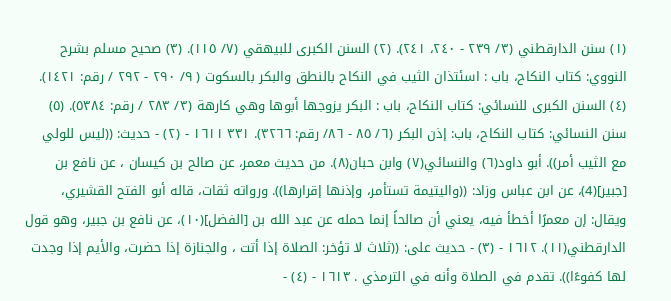(١) سنن الدارقطني (٣/ ٢٣٩ - ٢٤٠، ٢٤١). (٢) السنن الكبرى للبيهقي (٧/ ١١٥). (٣) صحيح مسلم بشرح النووي: كتاب النكاح، باب : اسئتذان الثيب في النكاح بالنطق والبكر بالسكوت ( ٩/ ٢٩٠ - ٢٩٢ / رقم: ١٤٢١). (٤) السنن الكبرى للنسائي: كتاب النكاح، باب : البكر يزوجها أبوها وهي كارهة (٣/ ٢٨٣ / رقم: ٥٣٨٤). (٥) سنن النسائي: كتاب النكاح، باب: إذن البكر (٦/ ٨٥ - ٨٦/ رقم: ٣٢٦٦). ٣٣١ ١٦١١ - (٢) - حديث: ((ليس للولي مع الثيب أمر)). أبو داود(٦) والنسائي(٧) وابن حبان(٨). من حديث معمر، عن صالح بن كيسان ، عن نافع بن [جبير](4)، عن ابن عباس وزاد: ((واليتيمة تستأمر، وإذنها إقرارها)). ورواته ثقات، قاله أبو الفتح القشيري، ويقال: إن معمرًا أخطأ فيه، يعني أن صالحاً إنما حمله عن عبد الله بن [الفضل](١٠)، عن نافع بن جبير، وهو قول الدارقطني(١١). ١٦١٢ - (٣) - حديث على: ((ثلاث لا تؤخر: الصلاة إذا أتت ، والجنازة إذا حضرت، والأيم إذا وجدت لها كفوءًا)). تقدم في الصلاة وأنه في الترمذي . ١٦١٣ - (٤) -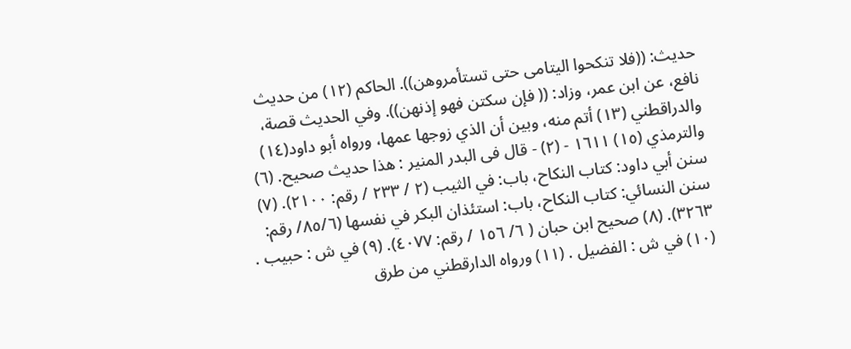حديث: ((فلا تنكحوا اليتامى حتى تستأمروهن)). الحاكم (١٢) من حديث نافع، عن ابن عمر، وزاد: (( فإن سكتن فهو إذنهن)). وفي الحديث قصة، والدراقطني (١٣) أتم منه، وبين أن الذي زوجها عمها، ورواه أبو داود(١٤) والترمذي (١٥) ١٦١١ - (٢) - قال فى البدر المنير : هذا حديث صحيح. (٦) سنن أبي داود: كتاب النكاح، باب: في الثيب (٢ / ٢٣٣ / رقم: ٢١٠٠). (٧) سنن النسائي: كتاب النكاح، باب: استئذان البكر في نفسها (٨٥/٦/ رقم: ٣٢٦٣). (٨) صحيح ابن حبان ( ٦/ ١٥٦ / رقم: ٤٠٧٧). (٩) في ش : حبيب . (١٠) في ش : الفضيل . (١١) ورواه الدارقطني من طرق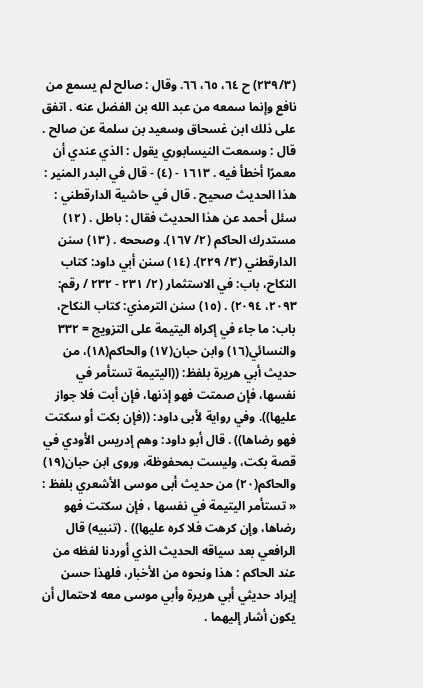(٢٣٩/٣) ح ٦٤، ٦٥، ٦٦. وقال : صالح لم يسمع من نافع وإنما سمعه من عبد الله بن الفضل عنه . اتفق على ذلك ابن غسحاق وسعيد بن سلمة عن صالح . قال : وسمعت النيسابوري يقول : الذي عندي أن معمرًا أخطأ فيه . ١٦١٣ - (٤) - قال في البدر المنير : هذا الحديث صحيح . قال في حاشية الدارقطني : سئل أحمد عن هذا الحديث فقال : باطل . (١٢) مستدرك الحاكم (٢/ ١٦٧). وصححه . (١٣) سنن الدارقطني (٣/ ٢٢٩). (١٤) سنن أبي داود: كتاب النكاح، باب: في الاستثمار (٢/ ٢٣١ - ٢٣٢ / رقم: ٢٠٩٣، ٢٠٩٤) . (١٥) سنن الترمذي: كتاب النكاح، باب: ما جاء في إكراه اليتيمة على التزويج = ٣٣٢ والنسائي(١٦) وابن حبان(١٧) والحاكم(١٨)، من حديث أبي هريرة بلفظ: ((اليتيمة تستأمر في نفسها، فإن صمتت فهو إذنها، فإن أبت فلا جواز عليها)). وفي رواية لأبى داود: ((فإن بكت أو سكتت فهو رضاها)) . قال أبو داود: وهم إدريس الأودي في قصة بكت، وليست بمحفوظة، وروى ابن حبان(١٩) والحاكم(٢٠) من حديث أبى موسى الأشعري بلفظ : « تستأمر اليتيمة في نفسها ، فإن سکتت فهو رضاها، وإن كرهت فلا كره عليها)) . (تنبيه) قال الرافعي بعد سياقه الحديث الذي أوردنا لفظه من عند الحاكم : هذا ونحوه من الأخبار، فلهذا حسن إيراد حديثي أبي هريرة وأبي موسى معه لاحتمال أن یکون أشار إليهما .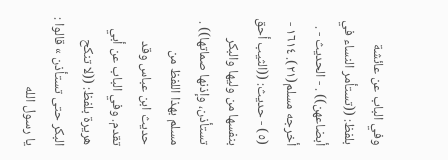وفي الباب عن عائشة بلفظ: ((تستأمر النساء في أبضاعهن)) . - الحديث - . أخرجه مسلم(٢١). ١٦١٤ - (٥) - حديث: ((الثيب أحق بنفسها من وليها والبكر تستأذن، وإذنها صماتها)) . مسلم بهذا اللفظ من حديث ابن عباس وقد تقدم. وفي الباب عن أبي هريرة بلفظ: ((لا تنكح البکر حتى تستأذن » قالوا : يا رسول الله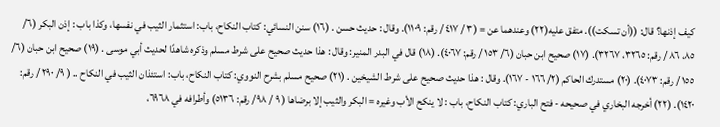كيف إذنها؟ قال: ((أن تسكت)). متفق عليه(٢٢) وعندهما عن = (٣ / ٤١٧ / رقم: ١١٠٩). وقال : حديث حسن . (١٦) سنن النسائي: كتاب النكاح، باب: استثمار الثيب في نفسها، وكذا باب : إذن البكر (٦/ ٨٥، ٨٦ / رقم: ٣٢٦٥، ٣٢٦٧). (١٧) صحيح ابن حبان (٦/ ١٥٣ / رقم: ٤٠٦٧). (١٨) قال في البدر المنير: وقال : هذا حديث صحيح على شرط مسلم وذكره شاهدًا لحديث أبي موسى . (١٩) صحيح ابن حبان (٦/ ١٥٥ / رقم: ٤٠٧٣). (٢٠) مستدرك الحاكم (٢/ ١٦٦ - ١٦٧). وقال : هذا حديث صحيح على شرط الشیخین . (٢١) صحيح مسلم بشرح النووي: كتاب النكاح، باب: استئذان الثيب في النكاح .. ( ٩/ ٢٩٠ / رقم: ١٤٢٠). (٢٢) أخرجه البخاري في صحيحه - فتح الباري: كتاب النكاح، باب : لا ينكح الأب وغيره = البكر والثيب إلا برضاها ( ٩ / ٩٨/ رقم: ٥١٣٦) وأطرافه في ٦٩٦٨،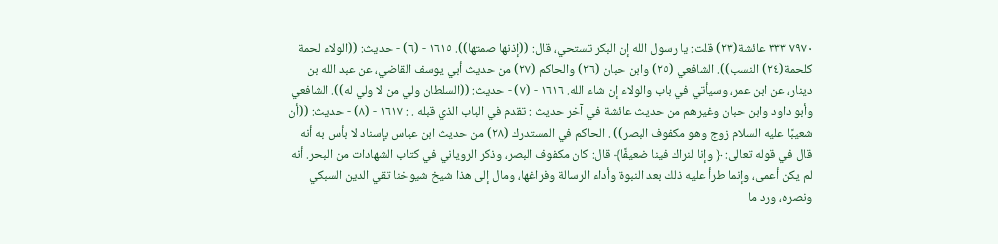٧٩٧٠ ٣٣٣ عائشة(٢٣) قلت: يا رسول الله إن البكر تستحي، قال: ((إذنها صمتها)). ١٦١٥ - (٦) - حديث: ((الولاء لحمة كلحمة(٢٤) النسب)). الشافعي (٢٥) وابن حبان (٢٦) والحاكم (٢٧) من حديث أبي يوسف القاضي، عن عبد الله بن دينار، عن ابن عمر، وسيأتي في باب والولاء إن شاء الله. ١٦١٦ - (٧) - حديث: ((السلطان ولي من لا ولي له)). الشافعي وأبو داود وابن حبان وغيرهم من حديث عائشة في آخر حديث : تقدم في الباب الذي قبله . : ١٦١٧ - (٨) - حديث: ((أن شعيبًا عليه السلام زوج وهو مكفوف البصر)) . الحاكم في المستدرك (٢٨) من حديث ابن عباس بإسناد لا بأس به أنه قال في قوله تعالى: ﴿ وإنا لنراك فينا ضعيفًا﴾ قال: كان مكفوف البصر، وذكر الروياني في كتاب الشهادات من البحر. أنه لم يكن أعمى، وإنما طرأ عليه ذلك بعد النبوة وأداء الرسالة وفراغها، ومال إلى هذا شيخ شيوخنا تقي الدين السبكي ونصره، ورد ما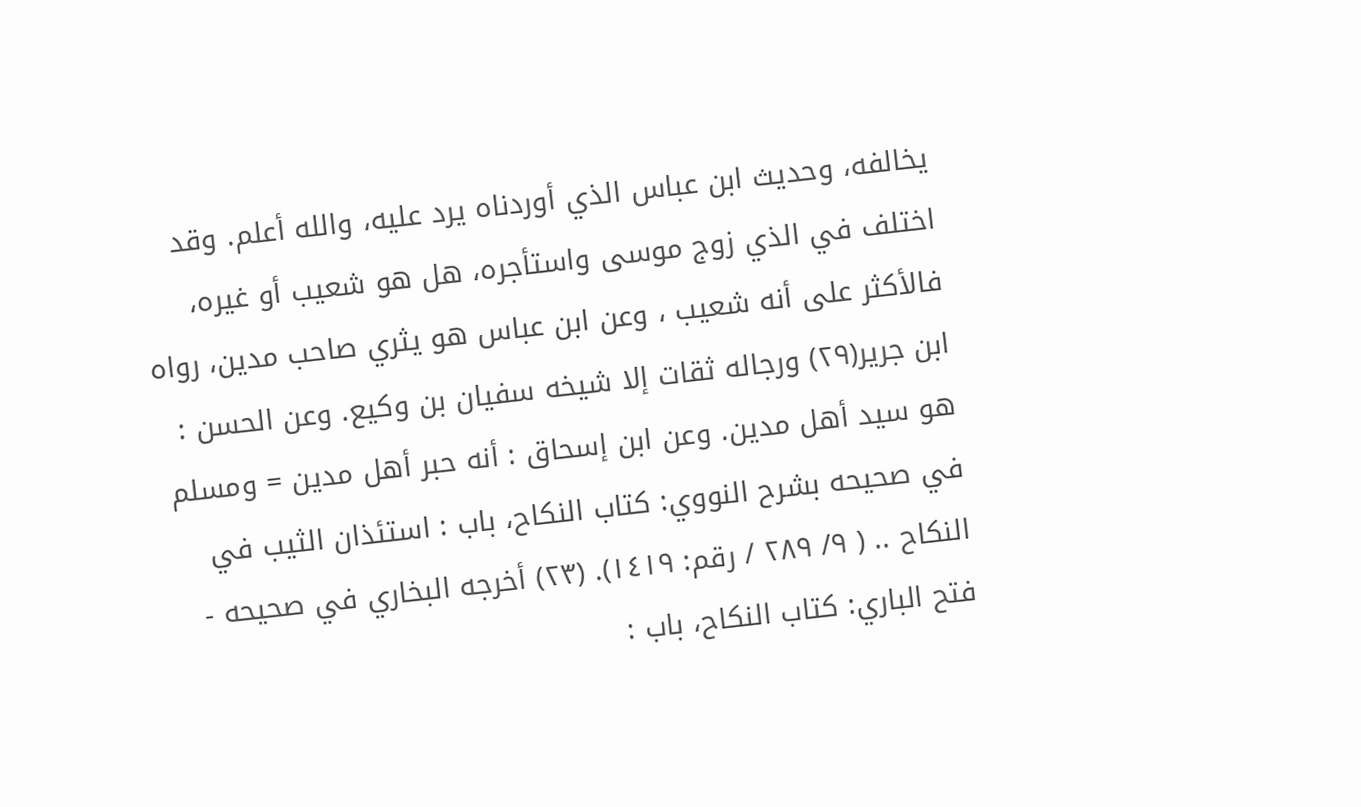يخالفه، وحديث ابن عباس الذي أوردناه يرد عليه، والله أعلم. وقد اختلف في الذي زوج موسى واستأجره، هل هو شعيب أو غيره، فالأكثر على أنه شعیب ، وعن ابن عباس هو يثري صاحب مدین، رواه ابن جرير(٢٩) ورجاله ثقات إلا شیخه سفيان بن وکیع. وعن الحسن : هو سيد أهل مدين. وعن ابن إسحاق : أنه حبر أهل مدين = ومسلم في صحيحه بشرح النووي: كتاب النكاح، باب : استئذان الثيب في النكاح .. ( ٩/ ٢٨٩ / رقم: ١٤١٩). (٢٣) أخرجه البخاري في صحيحه - فتح الباري: كتاب النكاح، باب :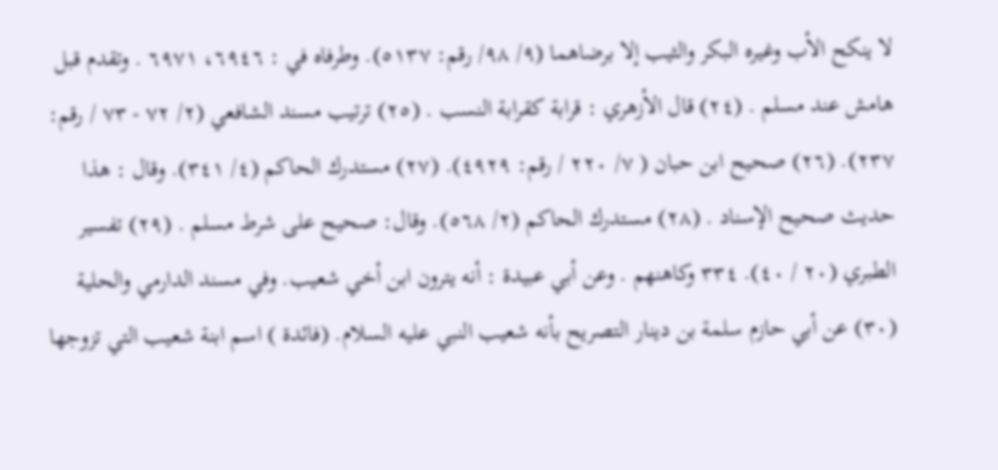لا ينكح الأب وغيره البكر والثيب إلا برضاهما (٩/ ٩٨/ رقم: ٥١٣٧). وطرفاه في : ٦٩٤٦، ٦٩٧١ . وتقدم قبل هامش عند مسلم . (٢٤) قال الأزهري : قرابة كقرابة النسب . (٢٥) ترتيب مسند الشافعي (٢/ ٧٢ - ٧٣ / رقم: ٢٣٧). (٢٦) صحيح ابن حبان ( ٧/ ٢٢٠ / رقم: ٤٩٢٩). (٢٧) مستدرك الحاكم (٤/ ٣٤١). وقال : هذا حديث صحيح الإسناد . (٢٨) مستدرك الحاكم (٢/ ٥٦٨). وقال: صحيح على شرط مسلم . (٢٩) تفسير الطبري (٢٠ / ٤٠). ٣٣٤ وكاهنهم . وعن أبي عبيدة : أنه يترون ابن أخي شعيب. وفي مسند الدارمي والحلية (٣٠) عن أبي حازم سلمة بن دينار التصريح بأنه شعيب النبي عليه السلام. (فائدة ) اسم ابنة شعيب التي تزوجها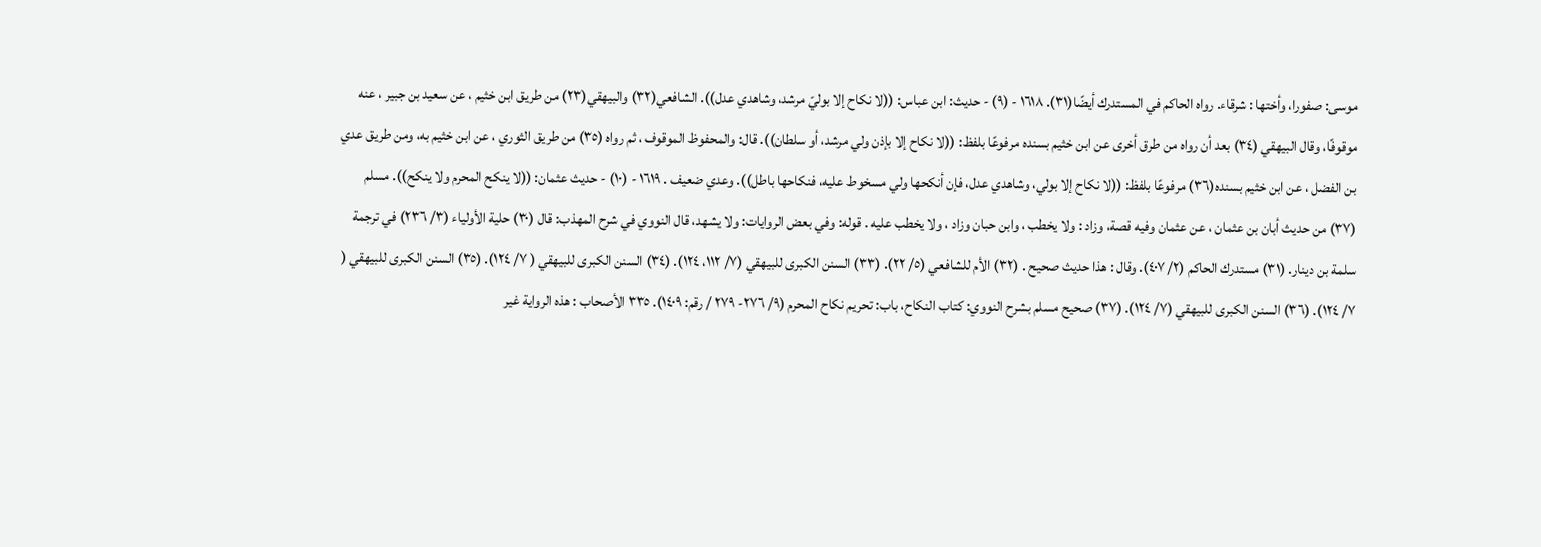موسى: صفورا، وأختها : شرقاء. رواه الحاكم في المستدرك أيضًا(٣١). ١٦١٨ - (٩) - حديث: ابن عباس: ((لا نكاح إلا بوليّ مرشد، وشاهدي عدل)). الشافعي(٣٢) والبيهقي(٢٣) من طريق ابن خثيم ، عن سعيد بن جبير ، عنه موقوفًا، وقال البيهقي (٣٤) بعد أن رواه من طرق أخرى عن ابن خثيم بسنده مرفوعًا بلفظ: ((لا نكاح إلا بإذن ولي مرشد، أو سلطان)). قال: والمحفوظ الموقوف ، ثم رواه (٣٥) من طريق الثوري ، عن ابن خثيم به، ومن طريق عدي بن الفضل ، عن ابن خثيم بسنده(٣٦) مرفوعًا بلفظ: ((لا نكاح إلا بولي، وشاهدي عدل، فإن أنكحها ولي مسخوط عليه، فنكاحها باطل)). وعدي ضعيف . ١٦١٩ - (١٠) - حديث عثمان: ((لا ينكح المحرم ولا ينكح)). مسلم (٣٧) من حديث أبان بن عثمان ، عن عثمان وفيه قصة، وزاد : ولا يخطب ، وابن حبان وزاد ، ولا يخطب علیه . قوله: وفي بعض الروايات: ولا يشهد، قال النووي في شرح المهذب: قال (٣٠) حلية الأولياء (٣/ ٢٣٦) في ترجمة سلمة بن دينار. (٣١) مستدرك الحاكم (٢/ ٤٠٧). وقال : هذا حديث صحيح . (٣٢) الأم للشافعي (٥/ ٢٢). (٣٣) السنن الكبرى للبيهقي (٧/ ١١٢، ١٢٤). (٣٤) السنن الكبرى للبيهقي ( ٧/ ١٢٤). (٣٥) السنن الكبرى للبيهقي ( ٧/ ١٢٤). (٣٦) السنن الكبرى للبيهقي (٧/ ١٢٤). (٣٧) صحيح مسلم بشرح النووي: كتاب النكاح، باب: تحريم نكاح المحرم (٩/ ٢٧٦- ٢٧٩ / رقم: ١٤٠٩). ٣٣٥ الأصحاب : هذه الرواية غير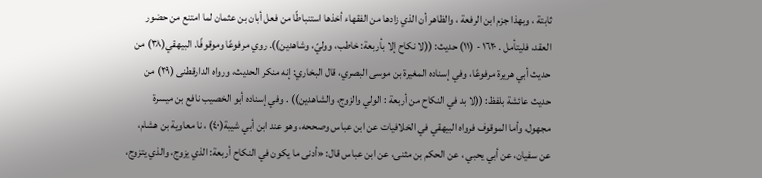ثابتة ، وبهذا جزم ابن الرفعة ، والظاهر أن الذي زادها من الفقهاء أخذها استنباطًا من فعل أبان بن عثمان لما امتنع من حضور العقد، فليتأمل . ١٦٢٠ - (١١) حديث: ((لا نكاح إلا بأربعة: خاطب، ووليّ، وشاهدين)). روي مرفوعًا وموقوفًا. البيهقي(٣٨) من حديث أبي هريرة مرفوعًا، وفي إسناده المغيرة بن موسى البصري، قال البخاري: إنه منكر الحديث، ورواه الدارقطنى (٢٩) من حديث عائشة بلفظ: ((لا بد في النكاح من أربعة : الولي والزوج، والشاهدين)) . وفي إسناده أبو الخصيب نافع بن ميسرة مجهول، وأما الموقوف فرواه البيهقي في الخلافيات عن ابن عباس وصححه، وهو عند ابن أبي شيبة(٤٠) ، نا معاوية بن هشام، عن سفيان، عن أبي يحبي ، عن الحكم بن مثنى، عن ابن عباس قال: «أدنى ما يكون في النكاح أربعة: الذي يزوج، والذي يتزوج،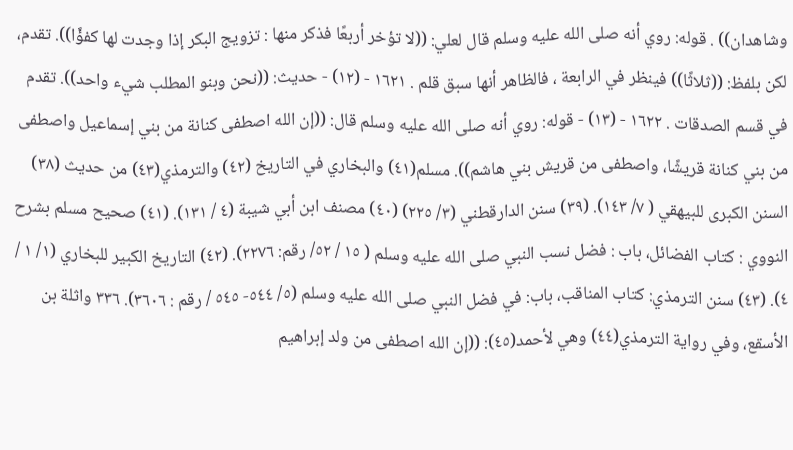وشاهدان)) . قوله: روي أنه صلى الله عليه وسلم قال لعلي: ((لا تؤخر أربعًا فذكر منها : تزويج البكر إذا وجدت لها كفؤًا)). تقدم، لكن بلفظ: ((ثلاثًا)) فينظر في الرابعة ، فالظاهر أنها سبق قلم . ١٦٢١ - (١٢) - حديث: ((نحن وبنو المطلب شيء واحد)). تقدم في قسم الصدقات . ١٦٢٢ - (١٣) - قوله: روي أنه صلى الله عليه وسلم قال: ((إن الله اصطفى كنانة من بني إسماعيل واصطفى من بني كنانة قريشًا، واصطفى من قريش بني هاشم)). مسلم(٤١) والبخاري في التاريخ (٤٢) والترمذي(٤٣) من حديث (٣٨) السنن الكبرى للبيهقي ( ٧/ ١٤٣). (٣٩) سنن الدارقطني (٣/ ٢٢٥) (٤٠) مصنف ابن أبي شيبة (٤ / ١٣١). (٤١) صحيح مسلم بشرح النووي : كتاب الفضائل، باب : فضل نسب النبي صلى الله عليه وسلم ( ١٥ / ٥٢/ رقم: ٢٢٧٦). (٤٢) التاريخ الكبير للبخاري (١/ ١ / ٤). (٤٣) سنن الترمذي: كتاب المناقب، باب: في فضل النبي صلى الله عليه وسلم (٥/ ٥٤٤- ٥٤٥ / رقم : ٣٦٠٦). ٣٣٦ واثلة بن الأسقع، وفي رواية الترمذي(٤٤) وهي لأحمد(٤٥): ((إن الله اصطفى من ولد إبراهيم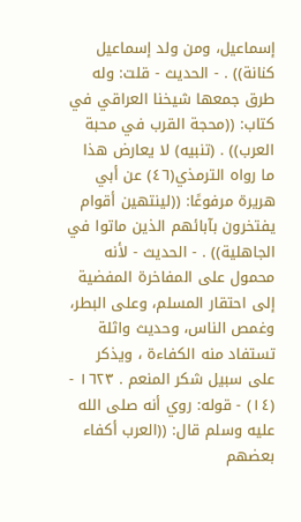إسماعيل، ومن ولد إسماعيل كنانة)) . - الحديث - قلت: وله طرق جمعها شيخنا العراقي في كتاب: ((محجة القرب في محبة العرب)) . (تنبيه) لا يعارض هذا ما رواه الترمذي(٤٦) عن أبي هريرة مرفوعًا: ((لينتهين أقوام يفتخرون بآبائهم الذين ماتوا في الجاهلية)) . - الحديث - لأنه محمول على المفاخرة المفضية إلى احتقار المسلم، وعلى البطر، وغمص الناس، وحديث واثلة تستفاد منه الكفاءة ، ويذكر على سبيل شكر المنعم . ١٦٢٣ - (١٤) - قوله: روي أنه صلى الله عليه وسلم قال: ((العرب أكفاء بعضهم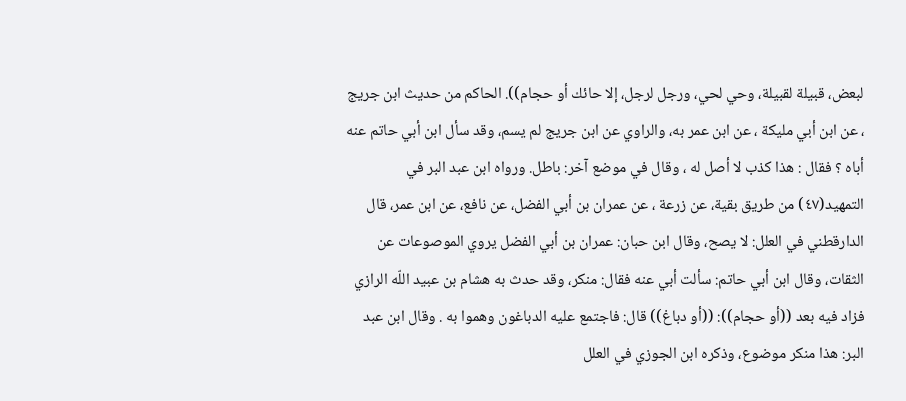لبعض، قبيلة لقبيلة، وحي لحي، ورجل لرجل، إلا حائك أو حجام)). الحاكم من حديث ابن جريج ، عن ابن أبي مليكة ، عن ابن عمر به، والراوي عن ابن جريج لم يسم، وقد سأل ابن أبي حاتم عنه أباه ؟ فقال : هذا كذب لا أصل له ، وقال في موضع آخر: باطل. ورواه ابن عبد البر في التمهيد(٤٧) من طريق بقية، عن زرعة ، عن عمران بن أبي الفضل، عن نافع، عن ابن عمر، قال الدارقطني في العلل: لا يصح، وقال ابن حبان: عمران بن أبي الفضل يروي الموصوعات عن الثقات، وقال ابن أبي حاتم: سألت أبي عنه فقال: منكر، وقد حدث به هشام بن عبيد اللّه الرازي فزاد فيه بعد ((أو حجام)): ((أو دباغ)) قال: فاجتمع عليه الدباغون وهموا به . وقال ابن عبد البر: هذا منكر موضوع، وذكره ابن الجوزي في العلل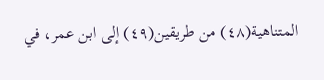المتناهية(٤٨) من طريقين(٤٩) إلى ابن عمر، في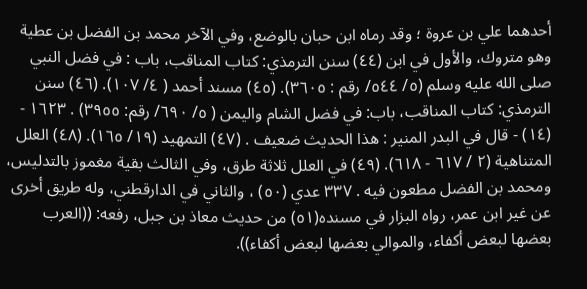أحدهما علي بن عروة ؛ وقد رماه ابن حبان بالوضع، وفي الآخر محمد بن الفضل بن عطية وهو متروك، والأول في ابن (٤٤) سنن الترمذي: كتاب المناقب، باب : في فضل النبي صلى الله عليه وسلم (٥/ ٥٤٤/ رقم : ٣٦٠٥). (٤٥) مسند أحمد ( ٤/ ١٠٧). (٤٦) سنن الترمذي: كتاب المناقب، باب: في فضل الشام واليمن ( ٥/ ٦٩٠/ رقم: ٣٩٥٥) . ١٦٢٣ - (١٤) - قال في البدر المنير : هذا الحديث ضعيف . (٤٧) التمهيد (١٩/ ١٦٥). (٤٨) العلل المتناهية (٢ / ٦١٧ - ٦١٨). (٤٩) في العلل ثلاثة طرق، وفي الثالث بقية مغموز بالتدليس، ومحمد بن الفضل مطعون فيه . ٣٣٧ عدي (٥٠) ، والثاني في الدارقطني، وله طريق أخرى عن غير ابن عمر، رواه البزار في مسنده(٥١) من حديث معاذ بن جبل، رفعه: ((العرب بعضها لبعض أكفاء، والموالي بعضها لبعض أكفاء)).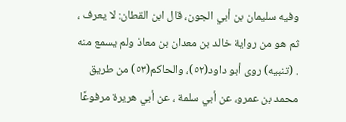وفيه سليمان بن أبي الجون، قال ابن القطان: لا يعرف ، ثم هو من رواية خالد بن معدان بن معاذ ولم يسمع منه . (تنبيه) روى أبو داود(٥٢)، والحاكم(٥٣) من طريق محمد بن عمرو، عن أبي سلمة ، عن أبي هريرة مرفوعًا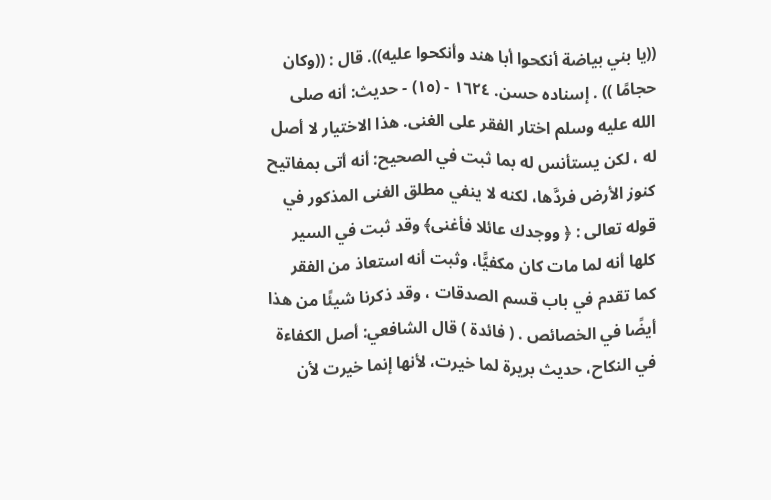((يا بني بياضة أنكحوا أبا هند وأنكحوا عليه)). قال : ((وكان حجامًا )) . إسناده حسن. ١٦٢٤ - (١٥) - حديث: أنه صلى الله عليه وسلم اختار الفقر على الغنى. هذا الاختيار لا أصل له ، لكن يستأنس له بما ثبت في الصحيح: أنه أتى بمفاتيح كنوز الأرض فردَّها، لكنه لا ينفي مطلق الغنى المذكور في قوله تعالى : ﴿ ووجدك عائلا فأغنى﴾ وقد ثبت في السير كلها أنه لما مات كان مكفيًّا، وثبت أنه استعاذ من الفقر كما تقدم في باب قسم الصدقات ، وقد ذكرنا شيئًا من هذا أيضًا في الخصائص . ( فائدة ) قال الشافعي: أصل الكفاءة في النكاح، حديث بريرة لما خيرت، لأنها إنما خيرت لأن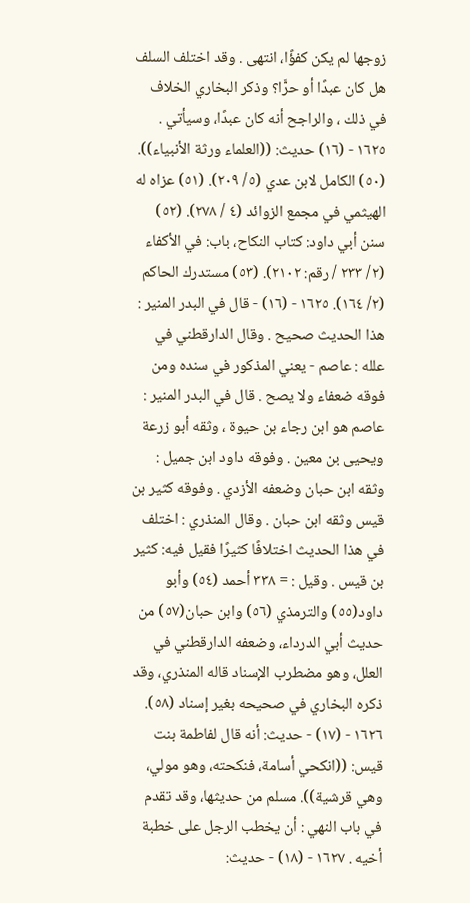زوجها لم يكن كفؤًا، انتهى . وقد اختلف السلف هل كان عبدًا أو حرًّا؟ وذكر البخاري الخلاف في ذلك ، والراجح أنه كان عبدًا، وسيأتي . ١٦٢٥ - (١٦) حديث: ((العلماء ورثة الأنبياء)). (٥٠) الكامل لابن عدي (٥/ ٢٠٩). (٥١) عزاه له الهيثمي في مجمع الزوائد (٤ / ٢٧٨). (٥٢) سنن أبي داود: كتاب النكاح، باب: في الأكفاء (٢/ ٢٣٣ / رقم: ٢١٠٢). (٥٣) مستدرك الحاكم (٢/ ١٦٤). ١٦٢٥ - (١٦) - قال في البدر المنير : هذا الحديث صحيح . وقال الدارقطني في علله : عاصم - يعني المذكور في سنده ومن فوقه ضعفاء ولا يصح . قال في البدر المنير : عاصم هو ابن رجاء بن حيوة ، وثقه أبو زرعة ويحيى بن معين . وفوقه داود ابن جميل : وثقه ابن حبان وضعفه الأزدي . وفوقه كثير بن قيس وثقه ابن حبان . وقال المنذري : اختلف في هذا الحديث اختلافًا كثيرًا فقيل فيه: كثير بن قيس . وقيل : = ٣٣٨ أحمد (٥٤) وأبو داود(٥٥) والترمذي (٥٦) وابن حبان(٥٧) من حديث أبي الدرداء، وضعفه الدارقطني في العلل، وهو مضطرب الإسناد قاله المنذري، وقد ذكره البخاري في صحيحه بغير إسناد (٥٨). ١٦٢٦ - (١٧) - حديث: أنه قال لفاطمة بنت قيس: ((انكحي أسامة، فنكحته، وهو مولي، وهي قرشية)). مسلم من حديثها، وقد تقدم في باب النهي : أن يخطب الرجل على خطبة أخيه . ١٦٢٧ - (١٨) - حديث: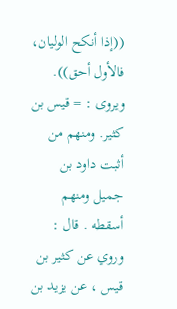((إذا أنكح الوليان، فالأول أحق)). ويروى : = قيس بن كثير. ومنهم من أثبت داود بن جميل ومنهم أسقطه . قال : وروي عن كثير بن قيس ، عن يزيد بن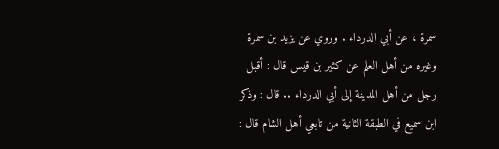سمرة ، عن أبي الدرداء . وروي عن يزيد بن سمرة وغيره من أهل العلم عن كثير بن قيس قال : أقبل رجل من أهل المدينة إلى أبي الدرداء .. قال : وذكر ابن سميع في الطبقة الثانية من تابعي أهل الشام قال :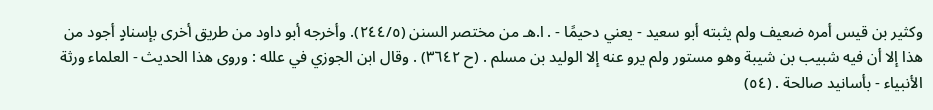وكثير بن قيس أمره ضعيف ولم يثبته أبو سعيد - يعني دحيمًا - . ا.هـ من مختصر السنن (٢٤٤/٥). وأخرجه أبو داود من طريق أخرى بإسنادٍ أجود من هذا إلا أن فيه شبيب بن شيبة وهو مستور ولم يرو عنه إلا الوليد بن مسلم . (ح ٣٦٤٢) . وقال ابن الجوزي في علله : وروى هذا الحديث - العلماء ورثة الأنبياء - بأسانيد صالحة . (٥٤)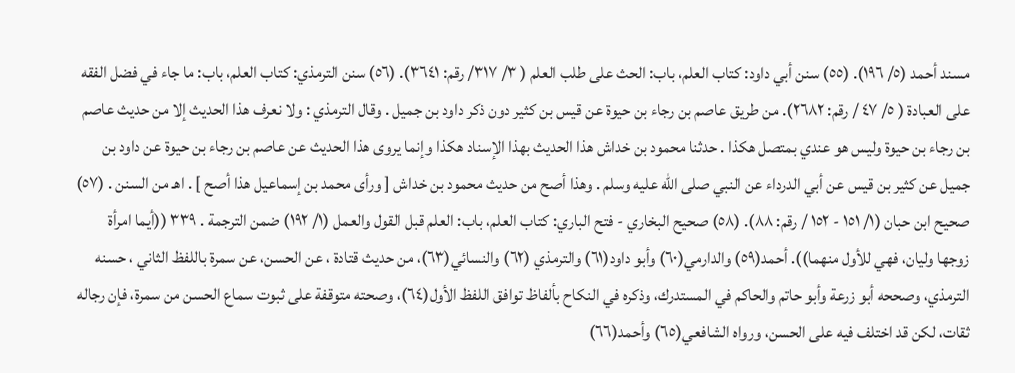مسند أحمد (٥/ ١٩٦). (٥٥) سنن أبي داود: كتاب العلم، باب: الحث على طلب العلم ( ٣/ ٣١٧/ رقم: ٣٦٤١). (٥٦) سنن الترمذي: كتاب العلم، باب: ما جاء في فضل الفقه على العبادة ( ٥/ ٤٧ / رقم: ٢٦٨٢). من طريق عاصم بن رجاء بن حيوة عن قيس بن کثیر دون ذكر داود بن جميل . وقال الترمذي : ولا نعرف هذا الحديث إلا من حديث عاصم بن رجاء بن حيوة وليس هو عندي بمتصل هكذا . حدثنا محمود بن خداش هذا الحديث بهذا الإسناد هكذا وإنما يروى هذا الحديث عن عاصم بن رجاء بن حيوة عن داود بن جميل عن كثير بن قيس عن أبي الدرداء عن النبي صلى الله عليه وسلم . وهذا أصح من حديث محمود بن خداش [ ورأى محمد بن إسماعيل هذا أصح ] . اهـ من السنن . (٥٧) صحيح ابن حبان (١/ ١٥١ - ١٥٢ / رقم: ٨٨). (٥٨) صحيح البخاري - فتح الباري: كتاب العلم، باب: العلم قبل القول والعمل (١/ ١٩٢) ضمن الترجمة . ٣٣٩ ((أيما امرأة زوجها وليان، فهي للأول منهما)). أحمد(٥٩) والدارمي(٦٠) وأبو داود(٦١) والترمذي (٦٢) والنسائي(٦٣)، من حديث قتادة ، عن الحسن، عن سمرة باللفظ الثاني ، حسنه الترمذي، وصححه أبو زرعة وأبو حاتم والحاكم في المستدرك، وذكره في النكاح بألفاظ توافق اللفظ الأول(٦٤)، وصحته متوقفة على ثبوت سماع الحسن من سمرة، فإن رجاله ثقات، لكن قد اختلف فيه على الحسن، ورواه الشافعي(٦٥) وأحمد(٦٦)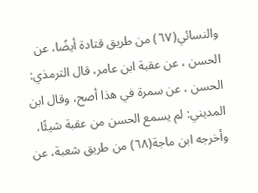والنسائي(٦٧) من طريق قتادة أيضًا، عن الحسن ، عن عقبة ابن عامر، قال الترمذي: الحسن ، عن سمرة في هذا أصح، وقال ابن المديني: لم يسمع الحسن من عقبة شيئًا، وأخرجه ابن ماجة(٦٨) من طريق شعبة، عن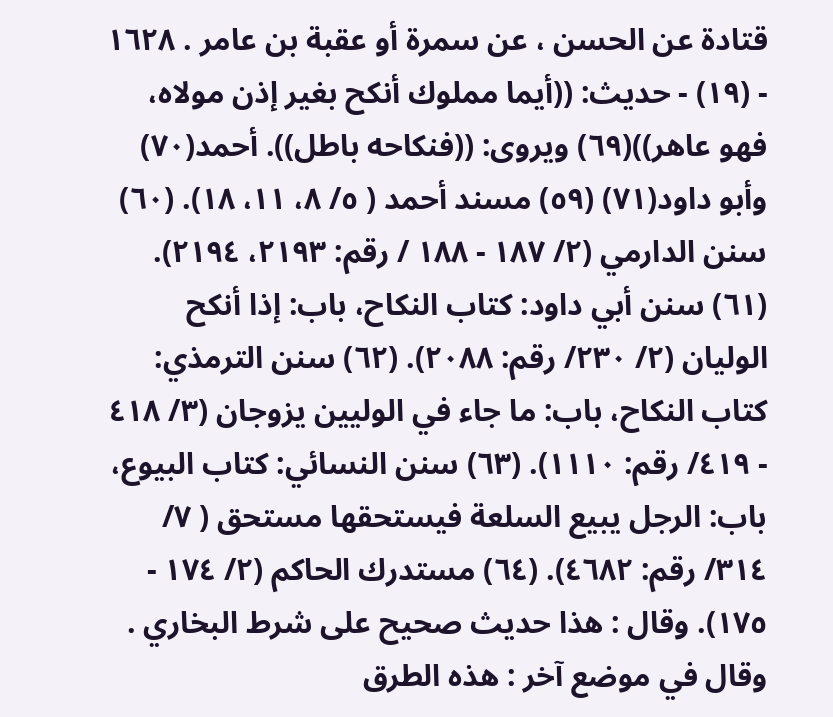قتادة عن الحسن ، عن سمرة أو عقبة بن عامر . ١٦٢٨ - (١٩) - حديث: ((أيما مملوك أنكح بغير إذن مولاه، فهو عاهر))(٦٩) ويروى: ((فنكاحه باطل)). أحمد(٧٠) وأبو داود(٧١) (٥٩) مسند أحمد ( ٥/ ٨، ١١، ١٨). (٦٠) سنن الدارمي (٢/ ١٨٧ - ١٨٨ / رقم: ٢١٩٣، ٢١٩٤). (٦١) سنن أبي داود: كتاب النكاح، باب: إذا أنكح الوليان (٢/ ٢٣٠/ رقم: ٢٠٨٨). (٦٢) سنن الترمذي: كتاب النكاح، باب: ما جاء في الوليين يزوجان (٣/ ٤١٨ - ٤١٩/ رقم: ١١١٠). (٦٣) سنن النسائي: كتاب البيوع، باب: الرجل يبيع السلعة فيستحقها مستحق ( ٧/ ٣١٤/ رقم: ٤٦٨٢). (٦٤) مستدرك الحاكم (٢/ ١٧٤ - ١٧٥). وقال : هذا حديث صحيح على شرط البخاري . وقال في موضع آخر : هذه الطرق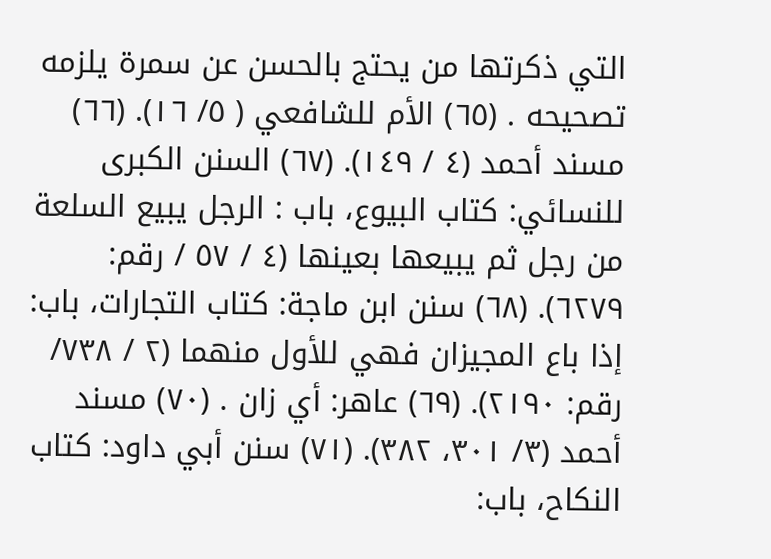التي ذكرتها من يحتج بالحسن عن سمرة يلزمه تصحيحه . (٦٥) الأم للشافعي ( ٥/ ١٦). (٦٦) مسند أحمد (٤ / ١٤٩). (٦٧) السنن الكبرى للنسائي: كتاب البيوع، باب : الرجل يبيع السلعة من رجل ثم يبيعها بعينها (٤ / ٥٧ / رقم: ٦٢٧٩). (٦٨) سنن ابن ماجة: كتاب التجارات، باب: إذا باع المجيزان فهي للأول منهما (٢ / ٧٣٨/ رقم: ٢١٩٠). (٦٩) عاهر: أي زان . (٧٠) مسند أحمد (٣/ ٣٠١، ٣٨٢). (٧١) سنن أبي داود: كتاب النكاح، باب: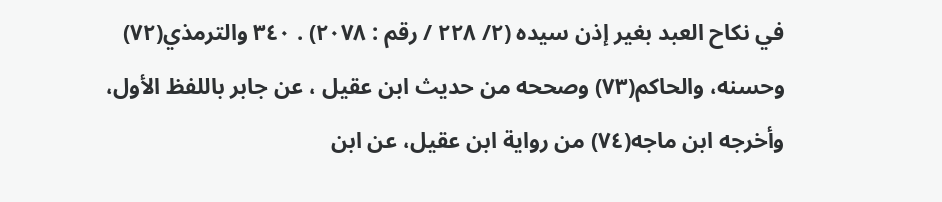في نكاح العبد بغير إذن سيده (٢/ ٢٢٨ / رقم : ٢٠٧٨) . ٣٤٠ والترمذي(٧٢) وحسنه، والحاكم(٧٣) وصححه من حديث ابن عقيل ، عن جابر باللفظ الأول، وأخرجه ابن ماجه(٧٤) من رواية ابن عقيل، عن ابن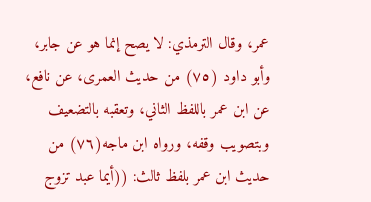عمر، وقال الترمذي: لا يصح إنما هو عن جابر، وأبو داود (٧٥) من حديث العمرى، عن نافع، عن ابن عمر باللفظ الثاني، وتعقبه بالتضعيف وبتصويب وقفه، ورواه ابن ماجه(٧٦) من حديث ابن عمر بلفظ ثالث: ((أيما عبد تزوج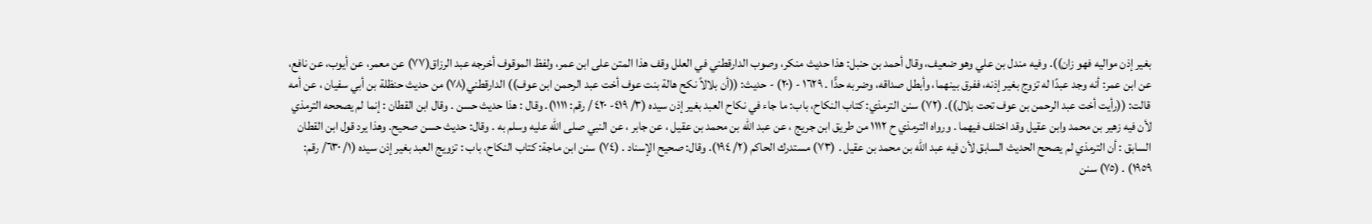بغير إذن مواليه فهو زان)). وفيه مندل بن علي وهو ضعيف، وقال أحمد بن حنبل: هذا حديث منكر، وصوب الدارقطني في العلل وقف هذا المتن على ابن عمر، ولفظ الموقوف أخرجه عبد الرزاق(٧٧) عن معمر، عن أيوب، عن نافع، عن ابن عمر: أنه وجد عبدًا له تزوج بغير إذنه، ففرق بينهما، وأبطل صداقه، وضربه حدًّا . ١٦٢٩ - (٢٠) - حديث: ((أن بلالاً نكح هالة بنت عوف أخت عبد الرحمن ابن عوف)) الدارقطني(٧٨) من حديث حنظلة بن أبي سفيان ، عن أمه قالت: ((رأيت أخت عبد الرحمن بن عوف تحت بلال)). (٧٢) سنن الترمذي: كتاب النكاح، باب: ما جاء في نكاح العبد بغير إذن سيده (٣/ ٤١٩- ٤٢٠ / رقم: ١١١١). وقال : هذا حديث حسن . وقال ابن القطان : إنما لم يصححه الترمذي لأن فيه زهير بن محمد وابن عقيل وقد اختلف فيهما . ورواه الترمذي ح ١١١٢ من طريق ابن جريج ، عن عبد الله بن محمد بن عقيل ، عن جابر ، عن النبي صلى الله عليه وسلم به . وقال: حديث حسن صحيح. وهذا يرد قول ابن القطان السابق : أن الترمذي لم يصحح الحديث السابق لأن فيه عبد الله بن محمد بن عقيل . (٧٣) مستدرك الحاكم (٢/ ١٩٤). وقال: صحيح الإسناد . (٧٤) سنن ابن ماجة: كتاب النكاح، باب : تزويج العبد بغير إذن سيده (١/ ٦٣٠/ رقم: ١٩٥٩) . (٧٥) سنن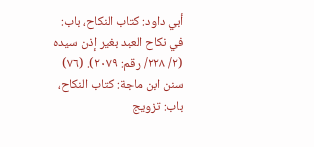أبي داود: كتاب النكاح، باب: في نكاح العبد بغير إذن سيده (٢/ ٢٢٨/ رقم: ٢٠٧٩). (٧٦) سنن ابن ماجة: كتاب النكاح، باب: تزويج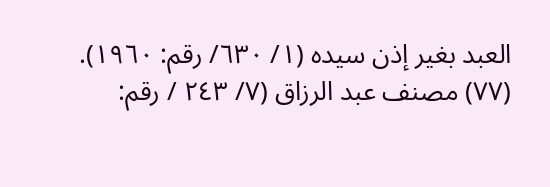العبد بغير إذن سيده (١/ ٦٣٠/ رقم: ١٩٦٠). (٧٧) مصنف عبد الرزاق (٧/ ٢٤٣ / رقم: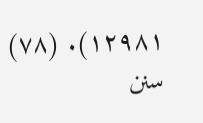١٢٩٨١). (٧٨) سنن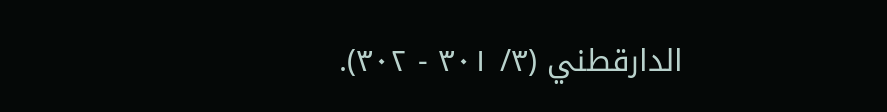الدارقطني (٣/ ٣٠١ - ٣٠٢).